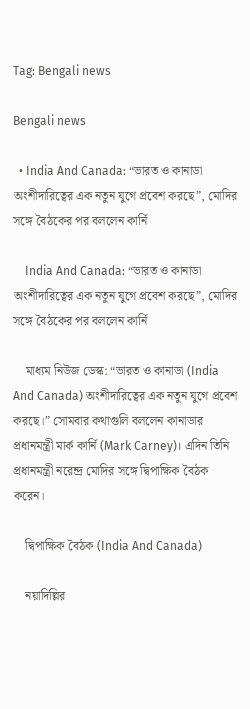Tag: Bengali news

Bengali news

  • India And Canada: “ভারত ও কানাডা অংশীদারিত্বের এক নতুন যুগে প্রবেশ করছে”, মোদির সঙ্গে বৈঠকের পর বললেন কার্নি

    India And Canada: “ভারত ও কানাডা অংশীদারিত্বের এক নতুন যুগে প্রবেশ করছে”, মোদির সঙ্গে বৈঠকের পর বললেন কার্নি

    মাধ্যম নিউজ ডেস্ক: “ভারত ও কানাডা (India And Canada) অংশীদারিত্বের এক নতুন যুগে প্রবেশ করছে।” সোমবার কথাগুলি বললেন কানাডার প্রধানমন্ত্রী মার্ক কার্নি (Mark Carney)। এদিন তিনি প্রধানমন্ত্রী নরেন্দ্র মোদির সঙ্গে দ্বিপাক্ষিক বৈঠক করেন।

    দ্বিপাক্ষিক বৈঠক (India And Canada)

    নয়াদিল্লির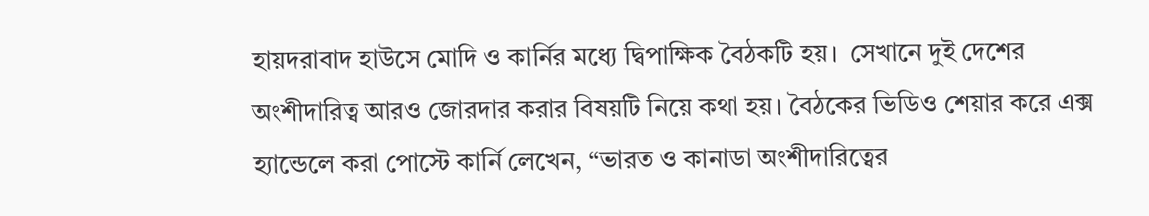হায়দরাবাদ হাউসে মোদি ও কার্নির মধ্যে দ্বিপাক্ষিক বৈঠকটি হয়।  সেখানে দুই দেশের অংশীদারিত্ব আরও জোরদার করার বিষয়টি নিয়ে কথা হয়। বৈঠকের ভিডিও শেয়ার করে এক্স হ্যান্ডেলে করা পোস্টে কার্নি লেখেন, “ভারত ও কানাডা অংশীদারিত্বের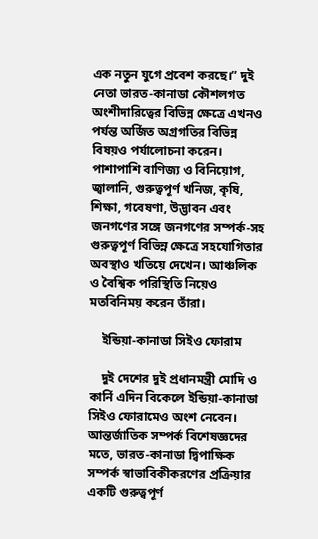এক নতুন যুগে প্রবেশ করছে।” দুই নেতা ভারত-কানাডা কৌশলগত অংশীদারিত্বের বিভিন্ন ক্ষেত্রে এখনও পর্যন্ত অর্জিত অগ্রগতির বিভিন্ন বিষয়ও পর্যালোচনা করেন। পাশাপাশি বাণিজ্য ও বিনিয়োগ, জ্বালানি, গুরুত্বপূর্ণ খনিজ, কৃষি, শিক্ষা, গবেষণা, উদ্ভাবন এবং জনগণের সঙ্গে জনগণের সম্পর্ক-সহ গুরুত্বপূর্ণ বিভিন্ন ক্ষেত্রে সহযোগিতার অবস্থাও খতিয়ে দেখেন। আঞ্চলিক ও বৈশ্বিক পরিস্থিতি নিয়েও মতবিনিময় করেন তাঁরা।

    ইন্ডিয়া-কানাডা সিইও ফোরাম

    দুই দেশের দুই প্রধানমন্ত্রী মোদি ও কার্নি এদিন বিকেলে ইন্ডিয়া-কানাডা সিইও ফোরামেও অংশ নেবেন। আন্তর্জাতিক সম্পর্ক বিশেষজ্ঞদের মতে, ভারত-কানাডা দ্বিপাক্ষিক সম্পর্ক স্বাভাবিকীকরণের প্রক্রিয়ার একটি গুরুত্বপূর্ণ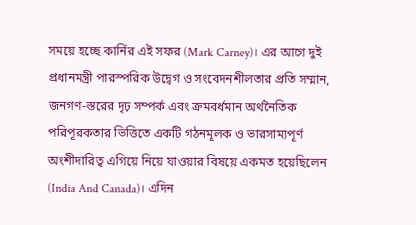সময়ে হচ্ছে কার্নির এই সফর (Mark Carney)। এর আগে দুই প্রধানমন্ত্রী পারস্পরিক উদ্বেগ ও সংবেদনশীলতার প্রতি সম্মান, জনগণ-স্তরের দৃঢ় সম্পর্ক এবং ক্রমবর্ধমান অর্থনৈতিক পরিপূরকতার ভিত্তিতে একটি গঠনমূলক ও ভারসাম্যপূর্ণ অংশীদারিত্ব এগিয়ে নিয়ে যাওয়ার বিষয়ে একমত হয়েছিলেন (India And Canada)। এদিন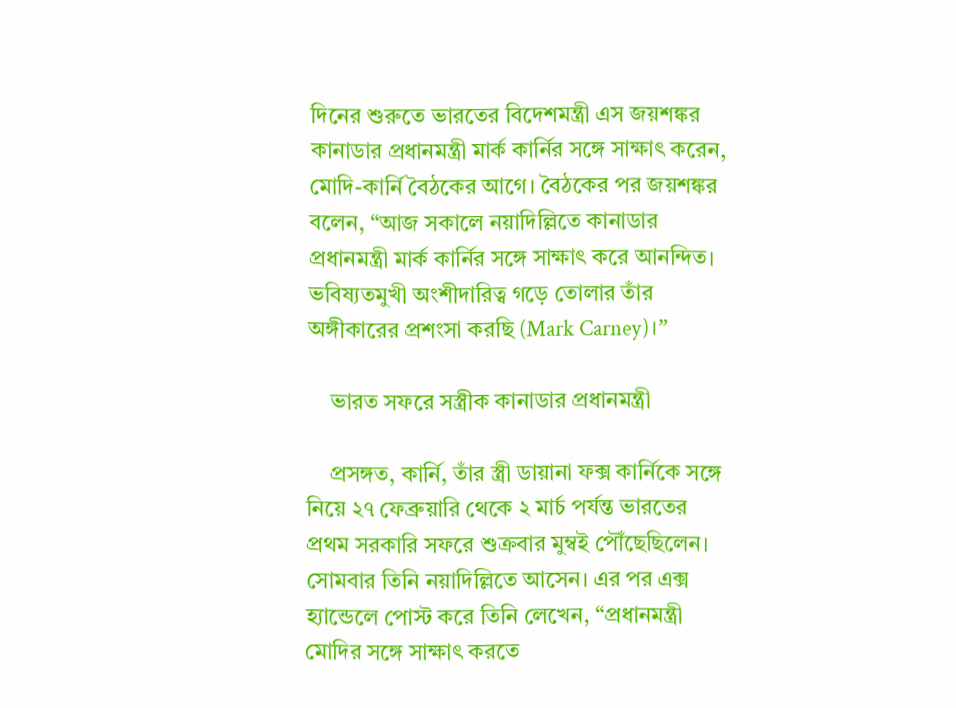দিনের শুরুতে ভারতের বিদেশমন্ত্রী এস জয়শঙ্কর কানাডার প্রধানমন্ত্রী মার্ক কার্নির সঙ্গে সাক্ষাৎ করেন, মোদি-কার্নি বৈঠকের আগে। বৈঠকের পর জয়শঙ্কর বলেন, “আজ সকালে নয়াদিল্লিতে কানাডার প্রধানমন্ত্রী মার্ক কার্নির সঙ্গে সাক্ষাৎ করে আনন্দিত। ভবিষ্যতমুখী অংশীদারিত্ব গড়ে তোলার তাঁর অঙ্গীকারের প্রশংসা করছি (Mark Carney)।”

    ভারত সফরে সস্ত্রীক কানাডার প্রধানমন্ত্রী

    প্রসঙ্গত, কার্নি, তাঁর স্ত্রী ডায়ানা ফক্স কার্নিকে সঙ্গে নিয়ে ২৭ ফেব্রুয়ারি থেকে ২ মার্চ পর্যন্ত ভারতের প্রথম সরকারি সফরে শুক্রবার মুম্বই পৌঁছেছিলেন। সোমবার তিনি নয়াদিল্লিতে আসেন। এর পর এক্স হ্যান্ডেলে পোস্ট করে তিনি লেখেন, “প্রধানমন্ত্রী মোদির সঙ্গে সাক্ষাৎ করতে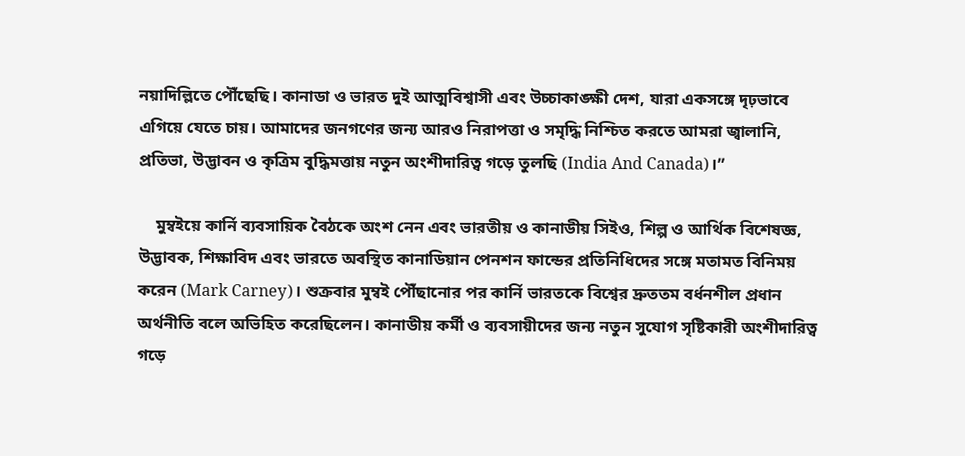নয়াদিল্লিতে পৌঁছেছি। কানাডা ও ভারত দুই আত্মবিশ্বাসী এবং উচ্চাকাঙ্ক্ষী দেশ, যারা একসঙ্গে দৃঢ়ভাবে এগিয়ে যেতে চায়। আমাদের জনগণের জন্য আরও নিরাপত্তা ও সমৃদ্ধি নিশ্চিত করতে আমরা জ্বালানি, প্রতিভা, উদ্ভাবন ও কৃত্রিম বুদ্ধিমত্তায় নতুন অংশীদারিত্ব গড়ে তুলছি (India And Canada)।”

    মুম্বইয়ে কার্নি ব্যবসায়িক বৈঠকে অংশ নেন এবং ভারতীয় ও কানাডীয় সিইও, শিল্প ও আর্থিক বিশেষজ্ঞ, উদ্ভাবক, শিক্ষাবিদ এবং ভারতে অবস্থিত কানাডিয়ান পেনশন ফান্ডের প্রতিনিধিদের সঙ্গে মতামত বিনিময় করেন (Mark Carney)। শুক্রবার মুম্বই পৌঁছানোর পর কার্নি ভারতকে বিশ্বের দ্রুততম বর্ধনশীল প্রধান অর্থনীতি বলে অভিহিত করেছিলেন। কানাডীয় কর্মী ও ব্যবসায়ীদের জন্য নতুন সুযোগ সৃষ্টিকারী অংশীদারিত্ব গড়ে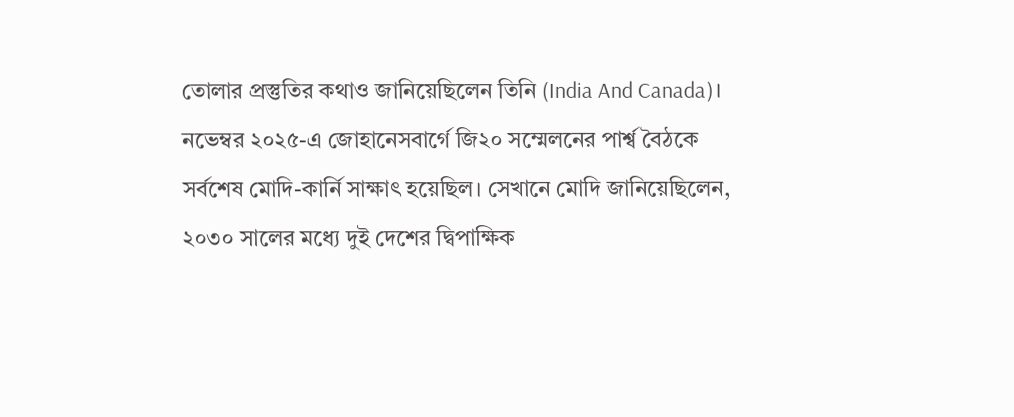তোলার প্রস্তুতির কথাও জানিয়েছিলেন তিনি (India And Canada)। নভেম্বর ২০২৫-এ জোহানেসবার্গে জি২০ সম্মেলনের পার্শ্ব বৈঠকে সর্বশেষ মোদি-কার্নি সাক্ষাৎ হয়েছিল। সেখানে মোদি জানিয়েছিলেন, ২০৩০ সালের মধ্যে দুই দেশের দ্বিপাক্ষিক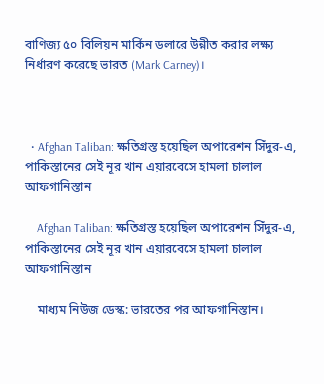বাণিজ্য ৫০ বিলিয়ন মার্কিন ডলারে উন্নীত করার লক্ষ্য নির্ধারণ করেছে ভারত (Mark Carney)।



  • Afghan Taliban: ক্ষতিগ্রস্ত হয়েছিল অপারেশন সিঁদুর-এ, পাকিস্তানের সেই নূর খান এয়ারবেসে হামলা চালাল আফগানিস্তান

    Afghan Taliban: ক্ষতিগ্রস্ত হয়েছিল অপারেশন সিঁদুর-এ, পাকিস্তানের সেই নূর খান এয়ারবেসে হামলা চালাল আফগানিস্তান

    মাধ্যম নিউজ ডেস্ক: ভারতের পর আফগানিস্তান।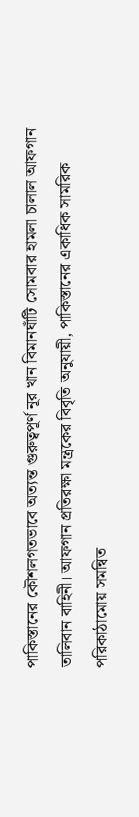পাকিস্তানের কৌশলগতভাবে অত্যন্ত গুরুত্বপূর্ণ নূর খান বিমানঘাঁটি সোমবার হামলা চালাল আফগান তালিবান বাহিনী। আফগান প্রতিরক্ষা মন্ত্রকের বিবৃতি অনুযায়ী, পাকিস্তানের একাধিক সামরিক পরিকাঠামোয় সমন্বিত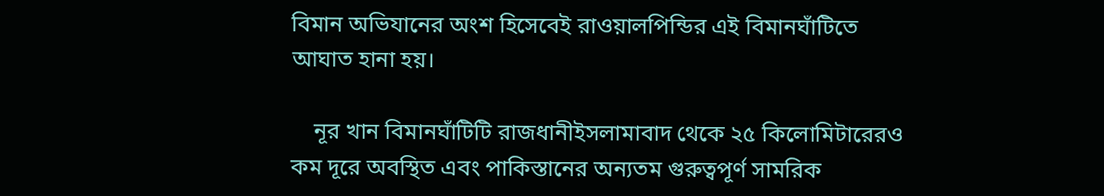বিমান অভিযানের অংশ হিসেবেই রাওয়ালপিন্ডির এই বিমানঘাঁটিতে আঘাত হানা হয়।

    নূর খান বিমানঘাঁটিটি রাজধানীইসলামাবাদ থেকে ২৫ কিলোমিটারেরও কম দূরে অবস্থিত এবং পাকিস্তানের অন্যতম গুরুত্বপূর্ণ সামরিক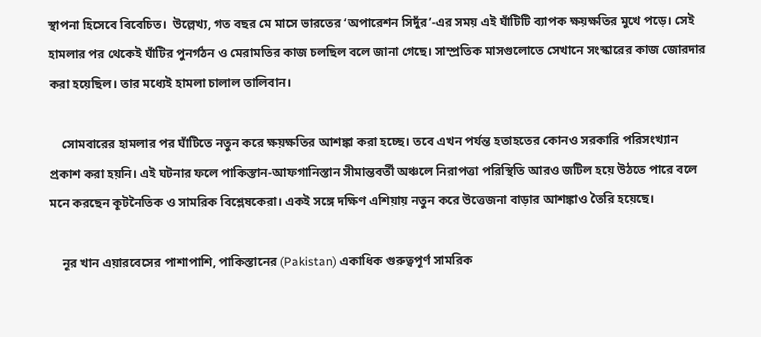স্থাপনা হিসেবে বিবেচিত।  উল্লেখ্য, গত বছর মে মাসে ভারতের ‘অপারেশন সিদুঁর’-এর সময় এই ঘাঁটিটি ব্যাপক ক্ষয়ক্ষতির মুখে পড়ে। সেই হামলার পর থেকেই ঘাঁটির পুনর্গঠন ও মেরামতির কাজ চলছিল বলে জানা গেছে। সাম্প্রতিক মাসগুলোতে সেখানে সংস্কারের কাজ জোরদার করা হয়েছিল। তার মধ্যেই হামলা চালাল তালিবান।

    সোমবারের হামলার পর ঘাঁটিতে নতুন করে ক্ষয়ক্ষতির আশঙ্কা করা হচ্ছে। তবে এখন পর্যন্ত হতাহতের কোনও সরকারি পরিসংখ্যান প্রকাশ করা হয়নি। এই ঘটনার ফলে পাকিস্তান-আফগানিস্তান সীমান্তবর্তী অঞ্চলে নিরাপত্তা পরিস্থিতি আরও জটিল হয়ে উঠতে পারে বলে মনে করছেন কূটনৈতিক ও সামরিক বিশ্লেষকেরা। একই সঙ্গে দক্ষিণ এশিয়ায় নতুন করে উত্তেজনা বাড়ার আশঙ্কাও তৈরি হয়েছে।

    নূর খান এয়ারবেসের পাশাপাশি, পাকিস্তানের (Pakistan) একাধিক গুরুত্বপূর্ণ সামরিক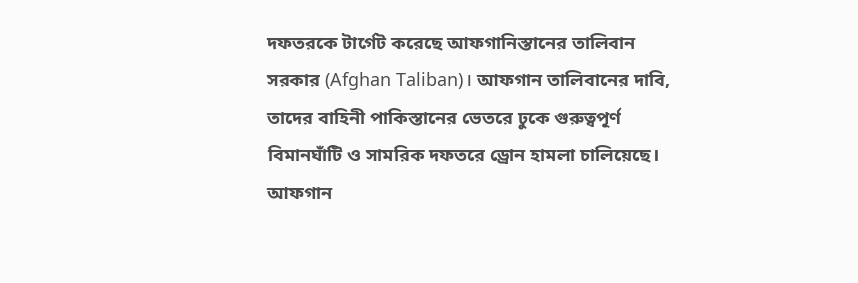দফতরকে টার্গেট করেছে আফগানিস্তানের তালিবান সরকার (Afghan Taliban)। আফগান তালিবানের দাবি, তাদের বাহিনী পাকিস্তানের ভেতরে ঢুকে গুরুত্বপূর্ণ বিমানঘাঁটি ও সামরিক দফতরে ড্রোন হামলা চালিয়েছে। আফগান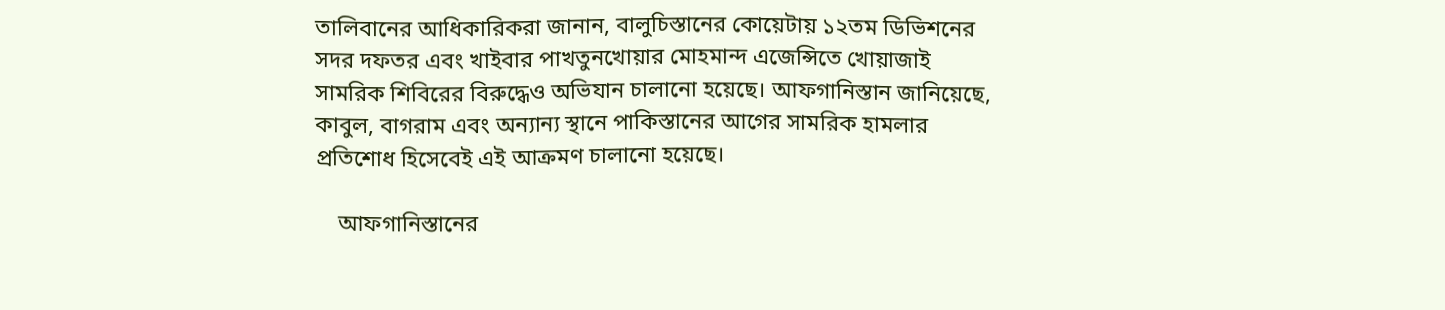তালিবানের আধিকারিকরা জানান, বালুচিস্তানের কোয়েটায় ১২তম ডিভিশনের সদর দফতর এবং খাইবার পাখতুনখোয়ার মোহমান্দ এজেন্সিতে খোয়াজাই সামরিক শিবিরের বিরুদ্ধেও অভিযান চালানো হয়েছে। আফগানিস্তান জানিয়েছে, কাবুল, বাগরাম এবং অন্যান্য স্থানে পাকিস্তানের আগের সামরিক হামলার প্রতিশোধ হিসেবেই এই আক্রমণ চালানো হয়েছে।

    আফগানিস্তানের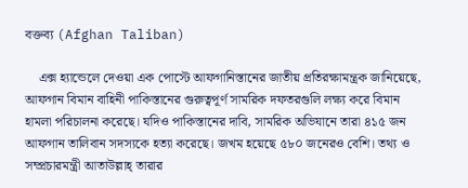বক্তব্য (Afghan Taliban)

    এক্স হ্যান্ডেলে দেওয়া এক পোস্টে আফগানিস্তানের জাতীয় প্রতিরক্ষামন্ত্রক জানিয়েছে, আফগান বিমান বাহিনী পাকিস্তানের গুরুত্বপূর্ণ সামরিক দফতরগুলি লক্ষ্য করে বিমান হামলা পরিচালনা করেছে। যদিও পাকিস্তানের দাবি, সামরিক অভিযানে তারা ৪১৫ জন আফগান তালিবান সদস্যকে হত্যা করেছে। জখম হয়েছে ৫৮০ জনেরও বেশি। তথ্য ও সম্প্রচারমন্ত্রী আতাউল্লাহ্ তারার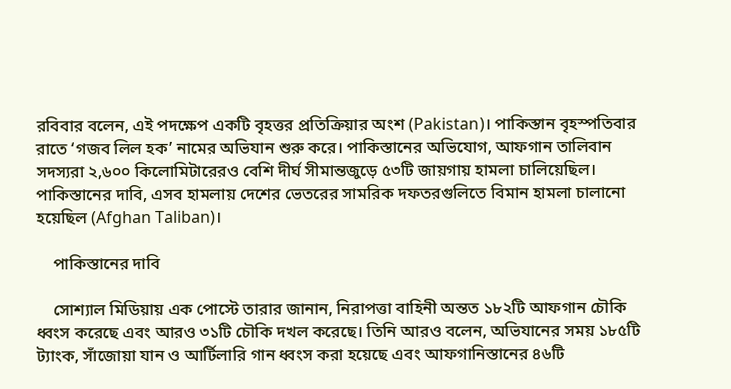রবিবার বলেন, এই পদক্ষেপ একটি বৃহত্তর প্রতিক্রিয়ার অংশ (Pakistan)। পাকিস্তান বৃহস্পতিবার রাতে ‘গজব লিল হক’ নামের অভিযান শুরু করে। পাকিস্তানের অভিযোগ, আফগান তালিবান সদস্যরা ২,৬০০ কিলোমিটারেরও বেশি দীর্ঘ সীমান্তজুড়ে ৫৩টি জায়গায় হামলা চালিয়েছিল। পাকিস্তানের দাবি, এসব হামলায় দেশের ভেতরের সামরিক দফতরগুলিতে বিমান হামলা চালানো হয়েছিল (Afghan Taliban)।

    পাকিস্তানের দাবি

    সোশ্যাল মিডিয়ায় এক পোস্টে তারার জানান, নিরাপত্তা বাহিনী অন্তত ১৮২টি আফগান চৌকি ধ্বংস করেছে এবং আরও ৩১টি চৌকি দখল করেছে। তিনি আরও বলেন, অভিযানের সময় ১৮৫টি ট্যাংক, সাঁজোয়া যান ও আর্টিলারি গান ধ্বংস করা হয়েছে এবং আফগানিস্তানের ৪৬টি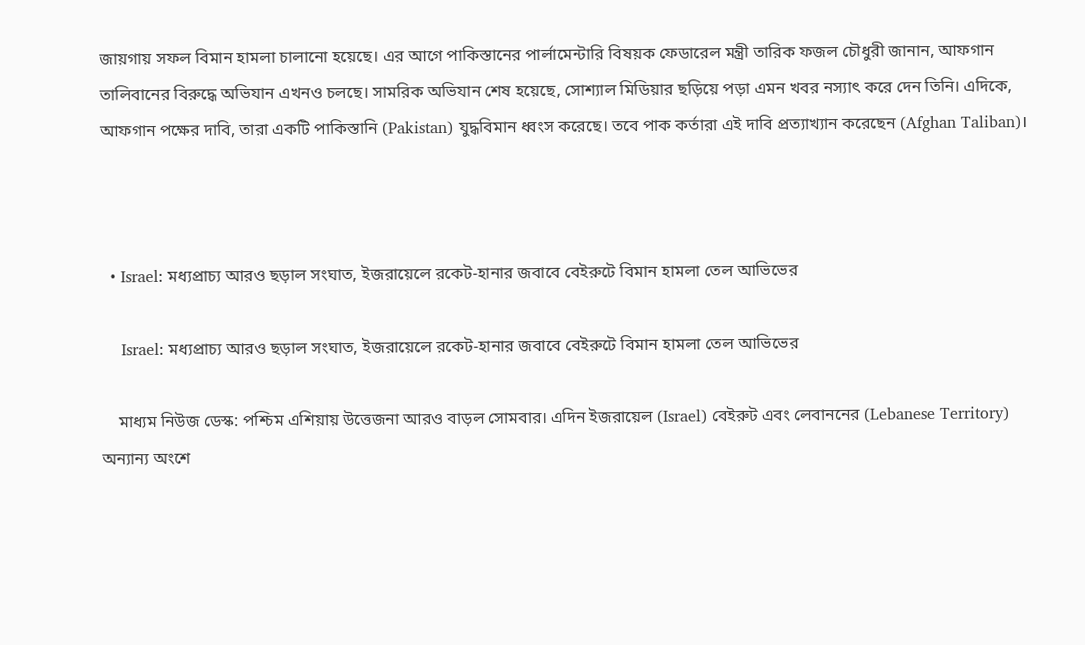জায়গায় সফল বিমান হামলা চালানো হয়েছে। এর আগে পাকিস্তানের পার্লামেন্টারি বিষয়ক ফেডারেল মন্ত্রী তারিক ফজল চৌধুরী জানান, আফগান তালিবানের বিরুদ্ধে অভিযান এখনও চলছে। সামরিক অভিযান শেষ হয়েছে, সোশ্যাল মিডিয়ার ছড়িয়ে পড়া এমন খবর নস্যাৎ করে দেন তিনি। এদিকে, আফগান পক্ষের দাবি, তারা একটি পাকিস্তানি (Pakistan) যুদ্ধবিমান ধ্বংস করেছে। তবে পাক কর্তারা এই দাবি প্রত্যাখ্যান করেছেন (Afghan Taliban)।



  • Israel: মধ্যপ্রাচ্য আরও ছড়াল সংঘাত, ইজরায়েলে রকেট-হানার জবাবে বেইরুটে বিমান হামলা তেল আভিভের

    Israel: মধ্যপ্রাচ্য আরও ছড়াল সংঘাত, ইজরায়েলে রকেট-হানার জবাবে বেইরুটে বিমান হামলা তেল আভিভের

    মাধ্যম নিউজ ডেস্ক: পশ্চিম এশিয়ায় উত্তেজনা আরও বাড়ল সোমবার। এদিন ইজরায়েল (Israel) বেইরুট এবং লেবাননের (Lebanese Territory) অন্যান্য অংশে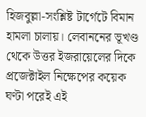হিজবুল্লা-সংশ্লিষ্ট টার্গেটে বিমান হামলা চালায়। লেবাননের ভূখণ্ড থেকে উত্তর ইজরায়েলের দিকে প্রজেক্টাইল নিক্ষেপের কয়েক ঘণ্টা পরেই এই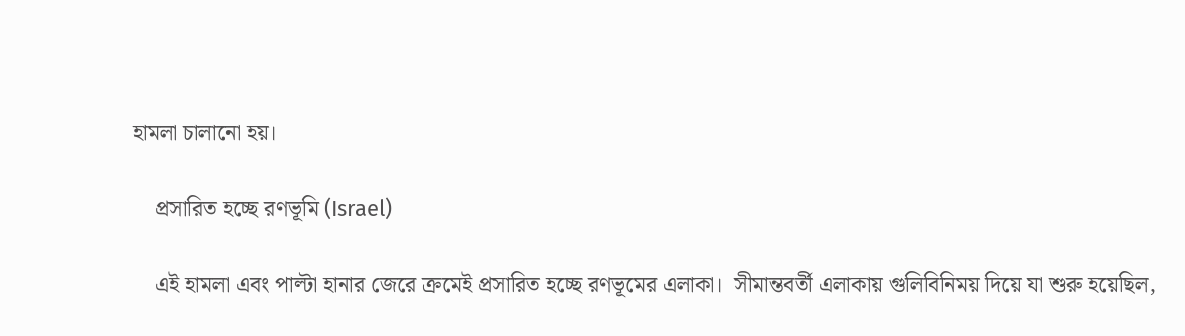হামলা চালানো হয়।

    প্রসারিত হচ্ছে রণভূমি (Israel)

    এই হামলা এবং পাল্টা হানার জেরে ক্রমেই প্রসারিত হচ্ছে রণভূমের এলাকা।  সীমান্তবর্তী এলাকায় গুলিবিনিময় দিয়ে যা শুরু হয়েছিল,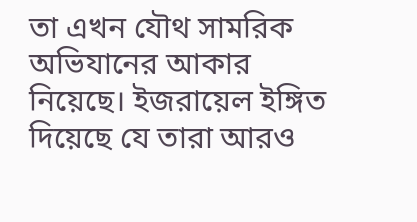তা এখন যৌথ সামরিক অভিযানের আকার নিয়েছে। ইজরায়েল ইঙ্গিত দিয়েছে যে তারা আরও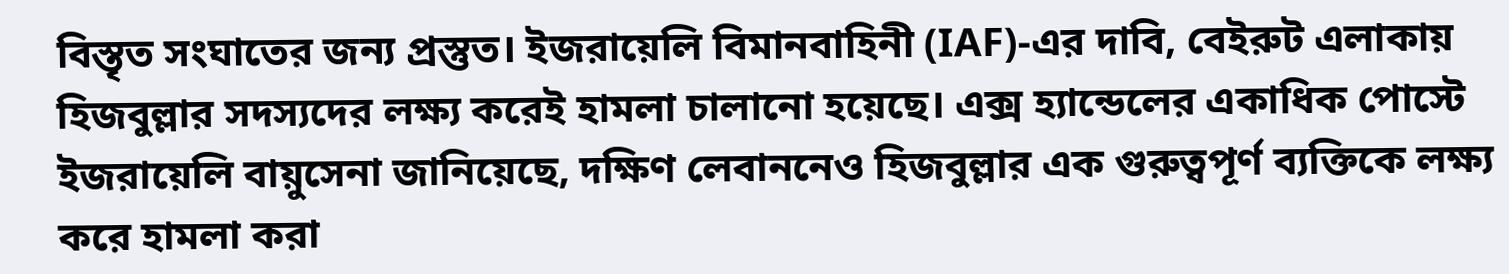বিস্তৃত সংঘাতের জন্য প্রস্তুত। ইজরায়েলি বিমানবাহিনী (IAF)-এর দাবি, বেইরুট এলাকায় হিজবুল্লার সদস্যদের লক্ষ্য করেই হামলা চালানো হয়েছে। এক্স হ্যান্ডেলের একাধিক পোস্টে ইজরায়েলি বায়ুসেনা জানিয়েছে, দক্ষিণ লেবাননেও হিজবুল্লার এক গুরুত্বপূর্ণ ব্যক্তিকে লক্ষ্য করে হামলা করা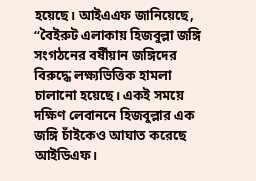হয়েছে। আইএএফ জানিয়েছে, “বৈইরুট এলাকায় হিজবুল্লা জঙ্গি সংগঠনের বর্ষীয়ান জঙ্গিদের বিরুদ্ধে লক্ষ্যভিত্তিক হামলা চালানো হয়েছে। একই সময়ে দক্ষিণ লেবাননে হিজবুল্লার এক জঙ্গি চাঁইকেও আঘাত করেছে আইডিএফ।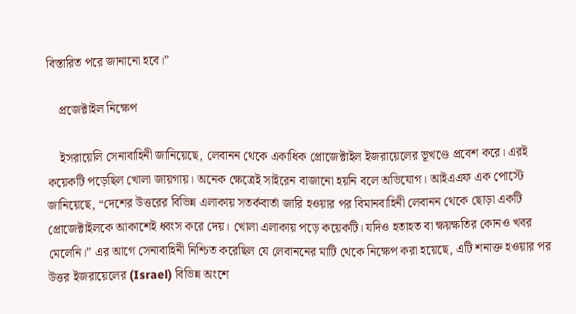বিস্তারিত পরে জানানো হবে।”

    প্রজেক্টাইল নিক্ষেপ

    ইসরায়েলি সেনাবাহিনী জানিয়েছে, লেবানন থেকে একাধিক প্রোজেক্টাইল ইজরায়েলের ভূখণ্ডে প্রবেশ করে। এরই কয়েকটি পড়েছিল খোলা জায়গায়। অনেক ক্ষেত্রেই সাইরেন বাজানো হয়নি বলে অভিযোগ। আইএএফ এক পোস্টে জানিয়েছে, “দেশের উত্তরের বিভিন্ন এলাকায় সতর্কবার্তা জারি হওয়ার পর বিমানবাহিনী লেবানন থেকে ছোড়া একটি প্রোজেক্টাইলকে আকাশেই ধ্বংস করে দেয়। খোলা এলাকায় পড়ে কয়েকটি। যদিও হতাহত বা ক্ষয়ক্ষতির কোনও খবর মেলেনি।” এর আগে সেনাবাহিনী নিশ্চিত করেছিল যে লেবাননের মাটি থেকে নিক্ষেপ করা হয়েছে, এটি শনাক্ত হওয়ার পর উত্তর ইজরায়েলের (Israel) বিভিন্ন অংশে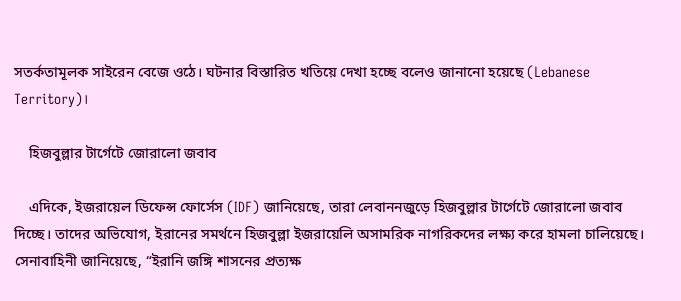সতর্কতামূলক সাইরেন বেজে ওঠে। ঘটনার বিস্তারিত খতিয়ে দেখা হচ্ছে বলেও জানানো হয়েছে (Lebanese Territory)।

    হিজবুল্লার টার্গেটে জোরালো জবাব

    এদিকে, ইজরায়েল ডিফেন্স ফোর্সেস (IDF) জানিয়েছে, তারা লেবাননজুড়ে হিজবুল্লার টার্গেটে জোরালো জবাব দিচ্ছে। তাদের অভিযোগ, ইরানের সমর্থনে হিজবুল্লা ইজরায়েলি অসামরিক নাগরিকদের লক্ষ্য করে হামলা চালিয়েছে। সেনাবাহিনী জানিয়েছে, “ইরানি জঙ্গি শাসনের প্রত্যক্ষ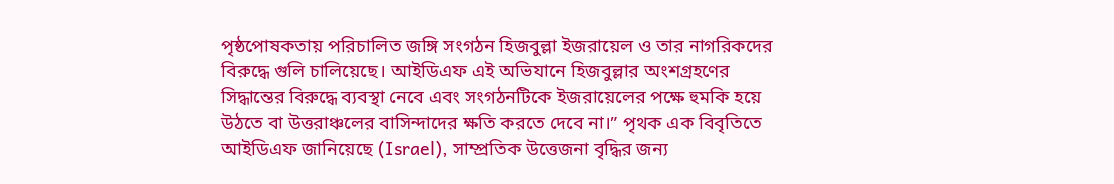পৃষ্ঠপোষকতায় পরিচালিত জঙ্গি সংগঠন হিজবুল্লা ইজরায়েল ও তার নাগরিকদের বিরুদ্ধে গুলি চালিয়েছে। আইডিএফ এই অভিযানে হিজবুল্লার অংশগ্রহণের সিদ্ধান্তের বিরুদ্ধে ব্যবস্থা নেবে এবং সংগঠনটিকে ইজরায়েলের পক্ষে হুমকি হয়ে উঠতে বা উত্তরাঞ্চলের বাসিন্দাদের ক্ষতি করতে দেবে না।” পৃথক এক বিবৃতিতে আইডিএফ জানিয়েছে (Israel), সাম্প্রতিক উত্তেজনা বৃদ্ধির জন্য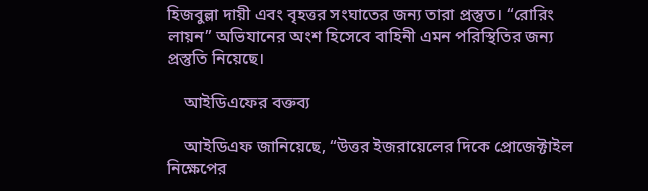হিজবুল্লা দায়ী এবং বৃহত্তর সংঘাতের জন্য তারা প্রস্তুত। “রোরিং লায়ন” অভিযানের অংশ হিসেবে বাহিনী এমন পরিস্থিতির জন্য প্রস্তুতি নিয়েছে।

    আইডিএফের বক্তব্য

    আইডিএফ জানিয়েছে, “উত্তর ইজরায়েলের দিকে প্রোজেক্টাইল নিক্ষেপের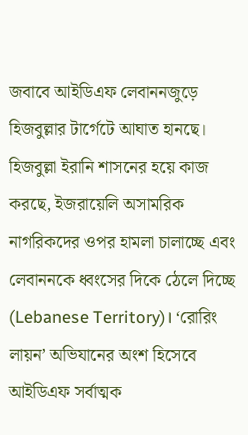জবাবে আইডিএফ লেবাননজুড়ে হিজবুল্লার টার্গেটে আঘাত হানছে। হিজবুল্লা ইরানি শাসনের হয়ে কাজ করছে, ইজরায়েলি অসামরিক নাগরিকদের ওপর হামলা চালাচ্ছে এবং লেবাননকে ধ্বংসের দিকে ঠেলে দিচ্ছে (Lebanese Territory)। ‘রোরিং লায়ন’ অভিযানের অংশ হিসেবে আইডিএফ সর্বাত্মক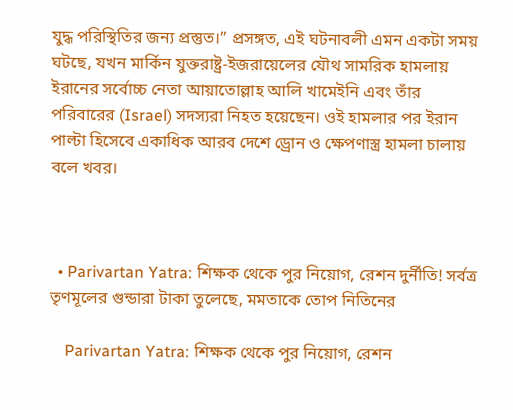যুদ্ধ পরিস্থিতির জন্য প্রস্তুত।” প্রসঙ্গত, এই ঘটনাবলী এমন একটা সময় ঘটছে, যখন মার্কিন যুক্তরাষ্ট্র-ইজরায়েলের যৌথ সামরিক হামলায় ইরানের সর্বোচ্চ নেতা আয়াতোল্লাহ আলি খামেইনি এবং তাঁর পরিবারের (Israel) সদস্যরা নিহত হয়েছেন। ওই হামলার পর ইরান পাল্টা হিসেবে একাধিক আরব দেশে ড্রোন ও ক্ষেপণাস্ত্র হামলা চালায় বলে খবর।



  • Parivartan Yatra: শিক্ষক থেকে পুর নিয়োগ, রেশন দুর্নীতি! সর্বত্র তৃণমূলের গুন্ডারা টাকা তুলেছে, মমতাকে তোপ নিতিনের

    Parivartan Yatra: শিক্ষক থেকে পুর নিয়োগ, রেশন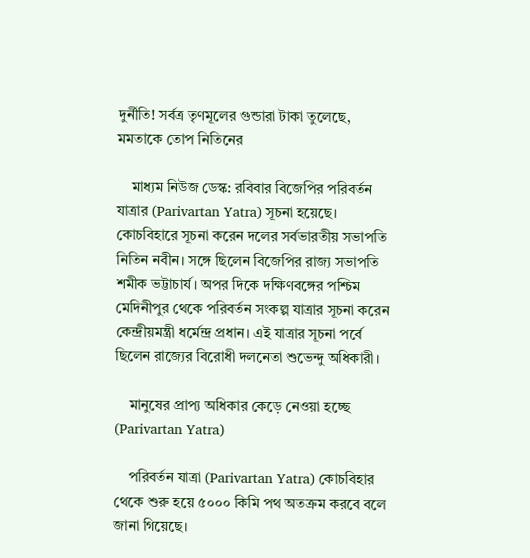দুর্নীতি! সর্বত্র তৃণমূলের গুন্ডারা টাকা তুলেছে, মমতাকে তোপ নিতিনের

    মাধ্যম নিউজ ডেস্ক: রবিবার বিজেপির পরিবর্তন যাত্রার (Parivartan Yatra) সূচনা হয়েছে। কোচবিহারে সূচনা করেন দলের সর্বভারতীয় সভাপতি নিতিন নবীন। সঙ্গে ছিলেন বিজেপির রাজ্য সভাপতি শমীক ভট্টাচার্য। অপর দিকে দক্ষিণবঙ্গের পশ্চিম মেদিনীপুর থেকে পরিবর্তন সংকল্প যাত্রার সূচনা করেন কেন্দ্রীয়মন্ত্রী ধর্মেন্দ্র প্রধান। এই যাত্রার সূচনা পর্বে ছিলেন রাজ্যের বিরোধী দলনেতা শুভেন্দু অধিকারী।

    মানুষের প্রাপ্য অধিকার কেড়ে নেওয়া হচ্ছে (Parivartan Yatra)

    পরিবর্তন যাত্রা (Parivartan Yatra) কোচবিহার থেকে শুরু হয়ে ৫০০০ কিমি পথ অতক্রম করবে বলে জানা গিয়েছে।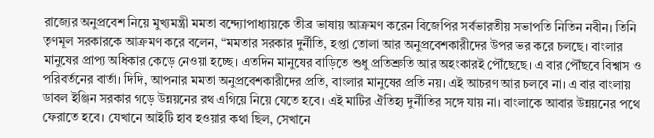রাজ্যের অনুপ্রবেশ নিয়ে মুখ্যমন্ত্রী মমতা বন্দ্যোপাধ্যায়কে তীব্র ভাষায় আক্রমণ করেন বিজেপির সর্বভারতীয় সভাপতি নিতিন নবীন। তিনি তৃণমূল সরকারকে আক্রমণ করে বলেন, “মমতার সরকার দুর্নীতি, হপ্তা তোলা আর অনুপ্রবেশকারীদের উপর ভর করে চলছে। বাংলার মানুষের প্রাপ্য অধিকার কেড়ে নেওয়া হচ্ছে। এতদিন মানুষের বাড়িতে শুধু প্রতিশ্রুতি আর অহংকারই পৌঁছেছে। এ বার পৌঁছবে বিশ্বাস ও পরিবর্তনের বার্তা। দিদি, আপনার মমতা অনুপ্রবেশকারীদের প্রতি, বাংলার মানুষের প্রতি নয়। এই আচরণ আর চলবে না। এ বার বাংলায় ডাবল ইঞ্জিন সরকার গড়ে উন্নয়নের রথ এগিয়ে নিয়ে যেতে হবে। এই মাটির ঐতিহ্য দুর্নীতির সঙ্গে যায় না। বাংলাকে আবার উন্নয়নের পথে ফেরাতে হবে। যেখানে আইটি হাব হওয়ার কথা ছিল, সেখানে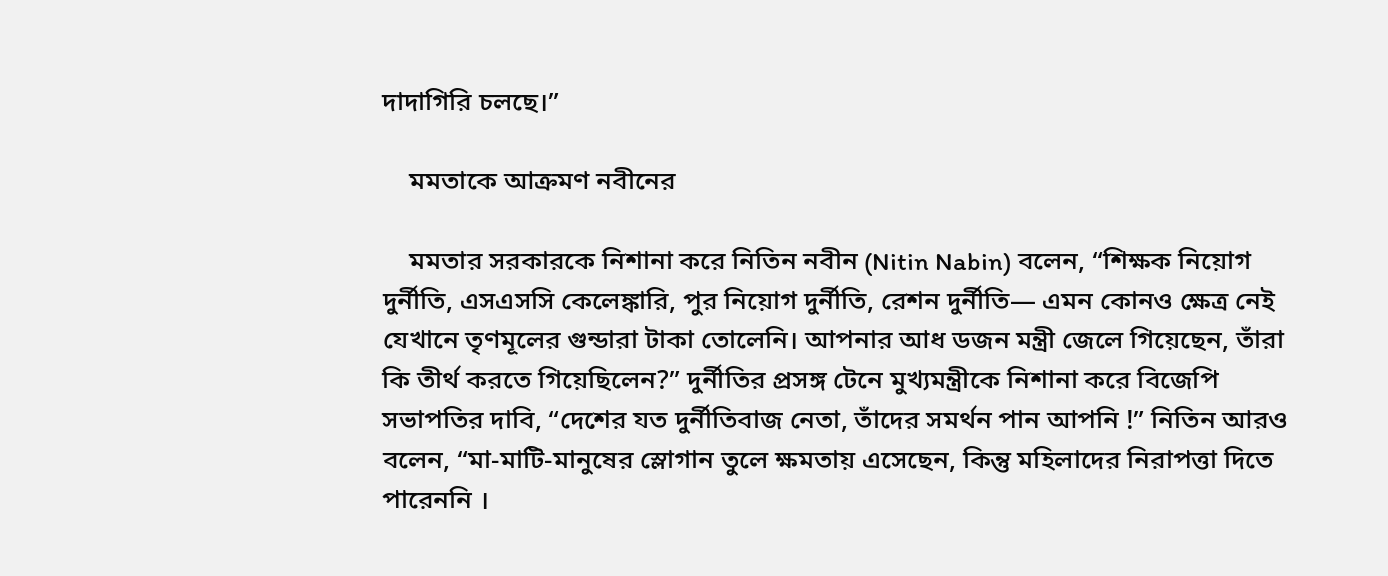দাদাগিরি চলছে।”

    মমতাকে আক্রমণ নবীনের

    মমতার সরকারকে নিশানা করে নিতিন নবীন (Nitin Nabin) বলেন, “শিক্ষক নিয়োগ দুর্নীতি, এসএসসি কেলেঙ্কারি, পুর নিয়োগ দুর্নীতি, রেশন দুর্নীতি— এমন কোনও ক্ষেত্র নেই যেখানে তৃণমূলের গুন্ডারা টাকা তোলেনি। আপনার আধ ডজন মন্ত্রী জেলে গিয়েছেন, তাঁরা কি তীর্থ করতে গিয়েছিলেন?” দুর্নীতির প্রসঙ্গ টেনে মুখ্যমন্ত্রীকে নিশানা করে বিজেপি সভাপতির দাবি, “দেশের যত দুর্নীতিবাজ নেতা, তাঁদের সমর্থন পান আপনি !” নিতিন আরও বলেন, “মা-মাটি-মানুষের স্লোগান তুলে ক্ষমতায় এসেছেন, কিন্তু মহিলাদের নিরাপত্তা দিতে পারেননি ।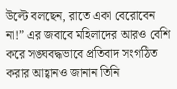উল্টে বলছেন, রাতে একা বেরোবেন না!” এর জবাবে মহিলাদের আরও বেশি করে সঙ্ঘবদ্ধভাবে প্রতিবাদ সংগঠিত করার আহ্বানও জানান তিনি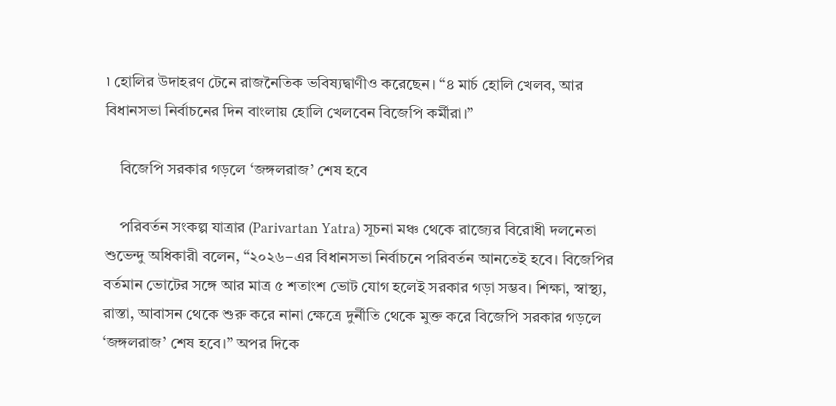৷ হোলির উদাহরণ টেনে রাজনৈতিক ভবিষ্যদ্বাণীও করেছেন। “৪ মার্চ হোলি খেলব, আর বিধানসভা নির্বাচনের দিন বাংলায় হোলি খেলবেন বিজেপি কর্মীরা।”

    বিজেপি সরকার গড়লে ‘জঙ্গলরাজ’ শেষ হবে

    পরিবর্তন সংকল্প যাত্রার (Parivartan Yatra) সূচনা মঞ্চ থেকে রাজ্যের বিরোধী দলনেতা শুভেন্দু অধিকারী বলেন, “২০২৬–এর বিধানসভা নির্বাচনে পরিবর্তন আনতেই হবে। বিজেপির বর্তমান ভোটের সঙ্গে আর মাত্র ৫ শতাংশ ভোট যোগ হলেই সরকার গড়া সম্ভব। শিক্ষা, স্বাস্থ্য, রাস্তা, আবাসন থেকে শুরু করে নানা ক্ষেত্রে দুর্নীতি থেকে মুক্ত করে বিজেপি সরকার গড়লে ‘জঙ্গলরাজ’ শেষ হবে।” অপর দিকে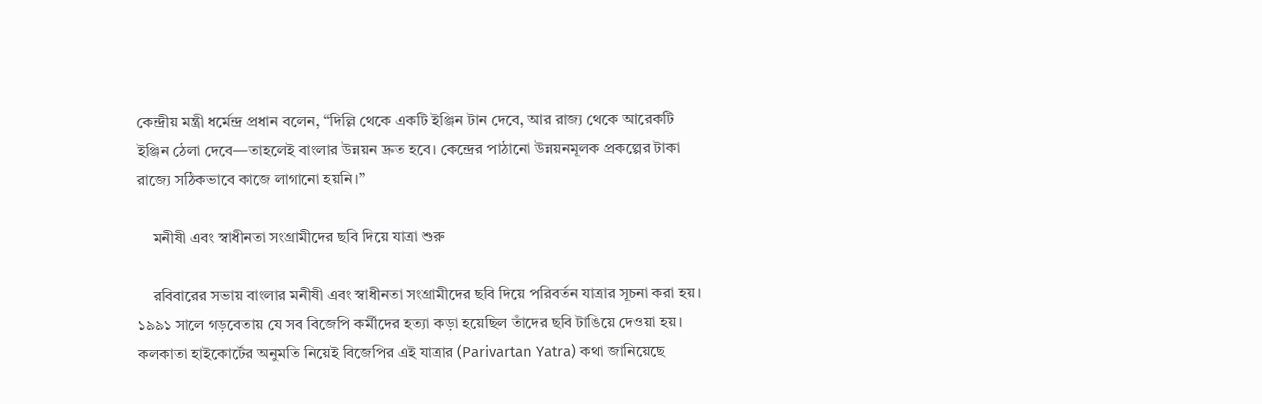কেন্দ্রীয় মন্ত্রী ধর্মেন্দ্র প্রধান বলেন, “দিল্লি থেকে একটি ইঞ্জিন টান দেবে, আর রাজ্য থেকে আরেকটি ইঞ্জিন ঠেলা দেবে—তাহলেই বাংলার উন্নয়ন দ্রুত হবে। কেন্দ্রের পাঠানো উন্নয়নমূলক প্রকল্পের টাকা রাজ্যে সঠিকভাবে কাজে লাগানো হয়নি।”

    মনীষী এবং স্বাধীনতা সংগ্রামীদের ছবি দিয়ে যাত্রা শুরু

    রবিবারের সভায় বাংলার মনীষী এবং স্বাধীনতা সংগ্রামীদের ছবি দিয়ে পরিবর্তন যাত্রার সূচনা করা হয়। ১৯৯১ সালে গড়বেতায় যে সব বিজেপি কর্মীদের হত্যা কড়া হয়েছিল তাঁদের ছবি টাঙিয়ে দেওয়া হয়। কলকাতা হাইকোর্টের অনুমতি নিয়েই বিজেপির এই যাত্রার (Parivartan Yatra) কথা জানিয়েছে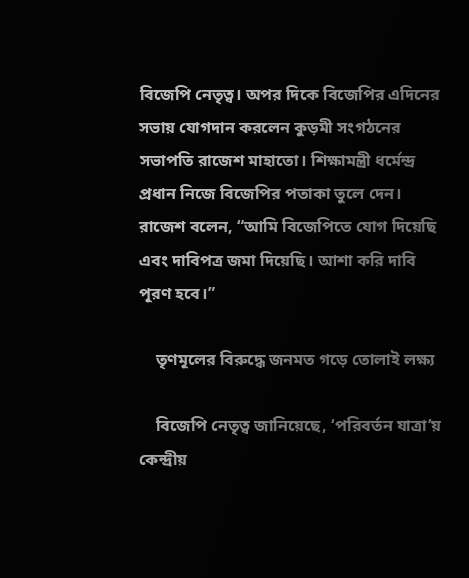বিজেপি নেতৃত্ব। অপর দিকে বিজেপির এদিনের সভায় যোগদান করলেন কুড়মী সংগঠনের সভাপতি রাজেশ মাহাতো। শিক্ষামন্ত্রী ধর্মেন্দ্র প্রধান নিজে বিজেপির পতাকা তুলে দেন। রাজেশ বলেন, “আমি বিজেপিতে যোগ দিয়েছি এবং দাবিপত্র জমা দিয়েছি। আশা করি দাবি পূরণ হবে।”

    তৃণমূলের বিরুদ্ধে জনমত গড়ে তোলাই লক্ষ্য

    বিজেপি নেতৃত্ব জানিয়েছে, ‘পরিবর্তন যাত্রা’য় কেন্দ্রীয়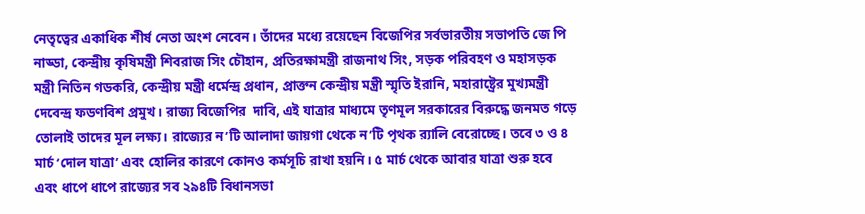নেতৃত্বের একাধিক শীর্ষ নেতা অংশ নেবেন। তাঁদের মধ্যে রয়েছেন বিজেপির সর্বভারতীয় সভাপতি জে পি নাড্ডা, কেন্দ্রীয় কৃষিমন্ত্রী শিবরাজ সিং চৌহান, প্রতিরক্ষামন্ত্রী রাজনাথ সিং, সড়ক পরিবহণ ও মহাসড়ক মন্ত্রী নিতিন গডকরি, কেন্দ্রীয় মন্ত্রী ধর্মেন্দ্র প্রধান, প্রাক্তন কেন্দ্রীয় মন্ত্রী স্মৃতি ইরানি, মহারাষ্ট্রের মুখ্যমন্ত্রী দেবেন্দ্র ফডণবিশ প্রমুখ। রাজ্য বিজেপির  দাবি, এই যাত্রার মাধ্যমে তৃণমূল সরকারের বিরুদ্ধে জনমত গড়ে তোলাই তাদের মূল লক্ষ্য। রাজ্যের ন’টি আলাদা জায়গা থেকে ন’টি পৃথক র‍্যালি বেরোচ্ছে। তবে ৩ ও ৪ মার্চ ‘দোল যাত্রা’ এবং হোলির কারণে কোনও কর্মসূচি রাখা হয়নি। ৫ মার্চ থেকে আবার যাত্রা শুরু হবে এবং ধাপে ধাপে রাজ্যের সব ২৯৪টি বিধানসভা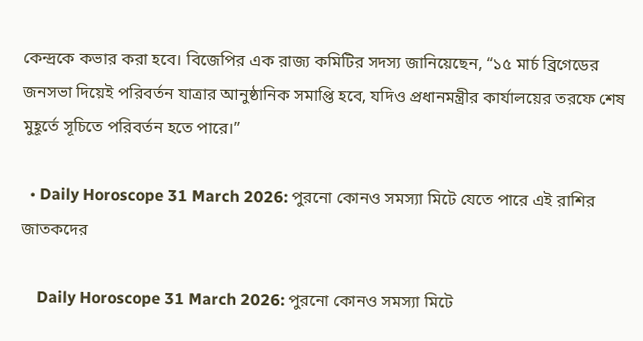কেন্দ্রকে কভার করা হবে। বিজেপির এক রাজ্য কমিটির সদস্য জানিয়েছেন, “১৫ মার্চ ব্রিগেডের জনসভা দিয়েই পরিবর্তন যাত্রার আনুষ্ঠানিক সমাপ্তি হবে, যদিও প্রধানমন্ত্রীর কার্যালয়ের তরফে শেষ মুহূর্তে সূচিতে পরিবর্তন হতে পারে।”

  • Daily Horoscope 31 March 2026: পুরনো কোনও সমস্যা মিটে যেতে পারে এই রাশির জাতকদের

    Daily Horoscope 31 March 2026: পুরনো কোনও সমস্যা মিটে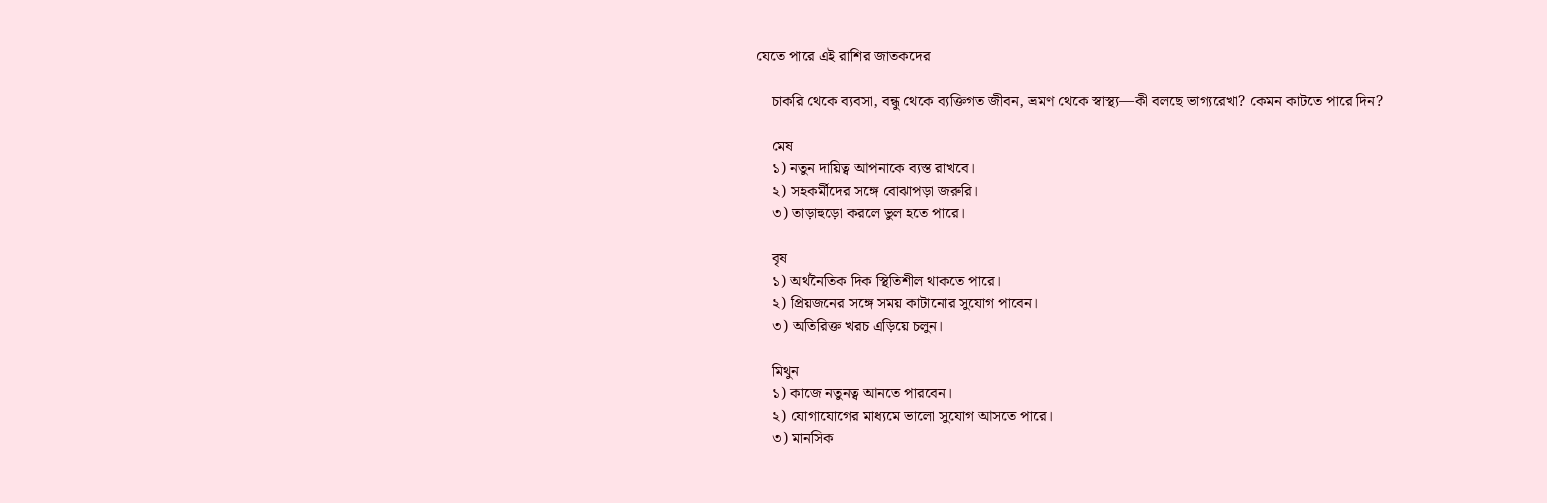যেতে পারে এই রাশির জাতকদের

    চাকরি থেকে ব্যবসা, বন্ধু থেকে ব্যক্তিগত জীবন, ভ্রমণ থেকে স্বাস্থ্য—কী বলছে ভাগ্যরেখা? কেমন কাটতে পারে দিন?

    মেষ
    ১) নতুন দায়িত্ব আপনাকে ব্যস্ত রাখবে।
    ২) সহকর্মীদের সঙ্গে বোঝাপড়া জরুরি।
    ৩) তাড়াহুড়ো করলে ভুল হতে পারে।

    বৃষ
    ১) অর্থনৈতিক দিক স্থিতিশীল থাকতে পারে।
    ২) প্রিয়জনের সঙ্গে সময় কাটানোর সুযোগ পাবেন।
    ৩) অতিরিক্ত খরচ এড়িয়ে চলুন।

    মিথুন
    ১) কাজে নতুনত্ব আনতে পারবেন।
    ২) যোগাযোগের মাধ্যমে ভালো সুযোগ আসতে পারে।
    ৩) মানসিক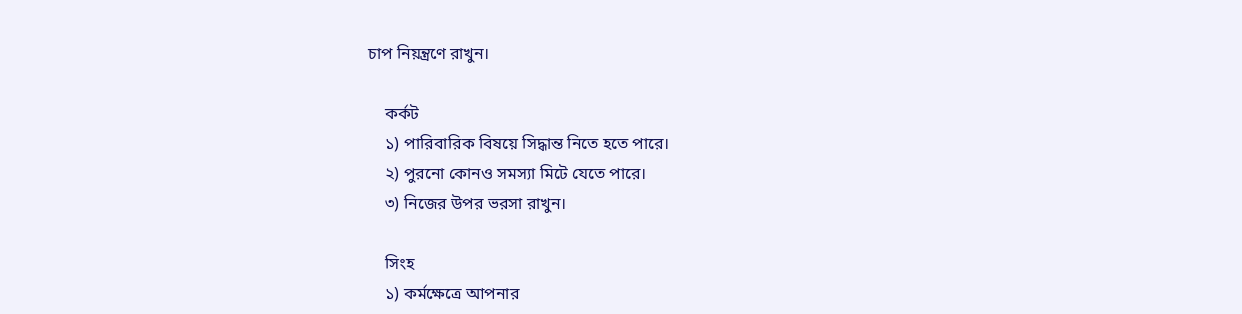চাপ নিয়ন্ত্রণে রাখুন।

    কর্কট
    ১) পারিবারিক বিষয়ে সিদ্ধান্ত নিতে হতে পারে।
    ২) পুরনো কোনও সমস্যা মিটে যেতে পারে।
    ৩) নিজের উপর ভরসা রাখুন।

    সিংহ
    ১) কর্মক্ষেত্রে আপনার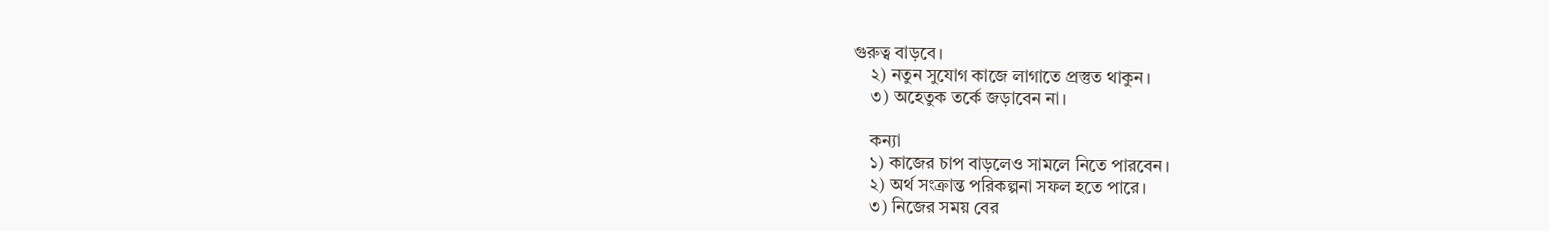গুরুত্ব বাড়বে।
    ২) নতুন সুযোগ কাজে লাগাতে প্রস্তুত থাকুন।
    ৩) অহেতুক তর্কে জড়াবেন না।

    কন্যা
    ১) কাজের চাপ বাড়লেও সামলে নিতে পারবেন।
    ২) অর্থ সংক্রান্ত পরিকল্পনা সফল হতে পারে।
    ৩) নিজের সময় বের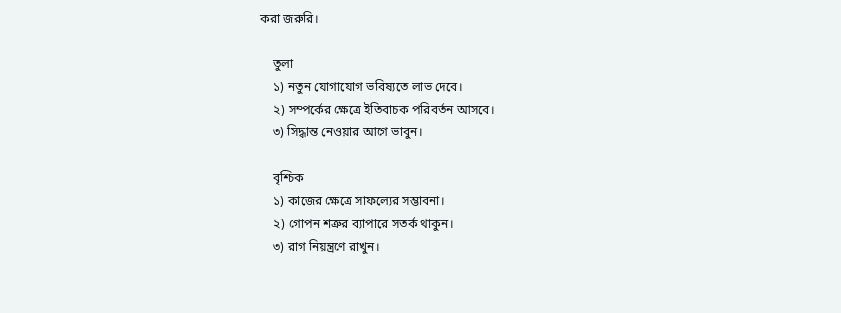করা জরুরি।

    তুলা
    ১) নতুন যোগাযোগ ভবিষ্যতে লাভ দেবে।
    ২) সম্পর্কের ক্ষেত্রে ইতিবাচক পরিবর্তন আসবে।
    ৩) সিদ্ধান্ত নেওয়ার আগে ভাবুন।

    বৃশ্চিক
    ১) কাজের ক্ষেত্রে সাফল্যের সম্ভাবনা।
    ২) গোপন শত্রুর ব্যাপারে সতর্ক থাকুন।
    ৩) রাগ নিয়ন্ত্রণে রাখুন।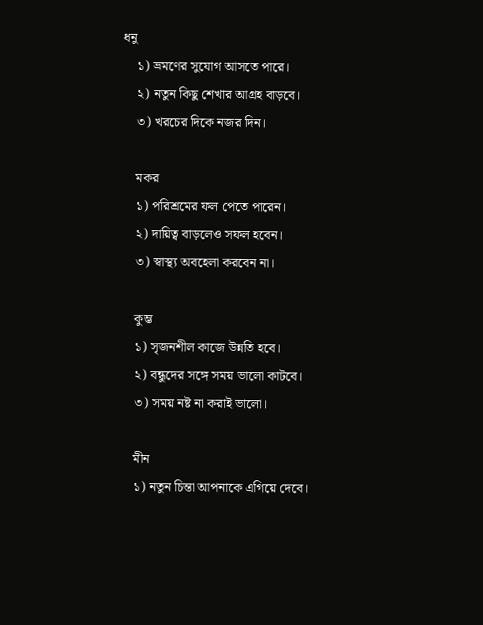ধনু
    ১) ভ্রমণের সুযোগ আসতে পারে।
    ২) নতুন কিছু শেখার আগ্রহ বাড়বে।
    ৩) খরচের দিকে নজর দিন।

    মকর
    ১) পরিশ্রমের ফল পেতে পারেন।
    ২) দায়িত্ব বাড়লেও সফল হবেন।
    ৩) স্বাস্থ্য অবহেলা করবেন না।

    কুম্ভ
    ১) সৃজনশীল কাজে উন্নতি হবে।
    ২) বন্ধুদের সঙ্গে সময় ভালো কাটবে।
    ৩) সময় নষ্ট না করাই ভালো।

    মীন
    ১) নতুন চিন্তা আপনাকে এগিয়ে দেবে।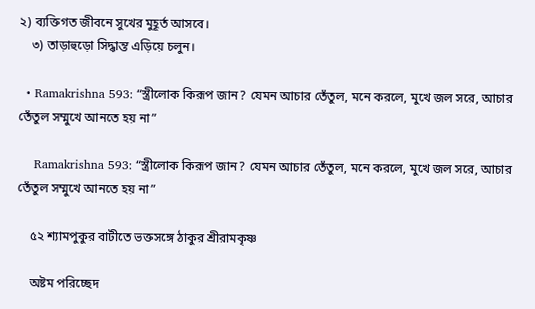২) ব্যক্তিগত জীবনে সুখের মুহূর্ত আসবে।
    ৩) তাড়াহুড়ো সিদ্ধান্ত এড়িয়ে চলুন।

  • Ramakrishna 593: “স্ত্রীলোক কিরূপ জান? যেমন আচার তেঁতুল, মনে করলে, মুখে জল সরে, আচার তেঁতুল সম্মুখে আনতে হয় না”

    Ramakrishna 593: “স্ত্রীলোক কিরূপ জান? যেমন আচার তেঁতুল, মনে করলে, মুখে জল সরে, আচার তেঁতুল সম্মুখে আনতে হয় না”

    ৫২ শ্যামপুকুর বাটীতে ভক্তসঙ্গে ঠাকুর শ্রীরামকৃষ্ণ

    অষ্টম পরিচ্ছেদ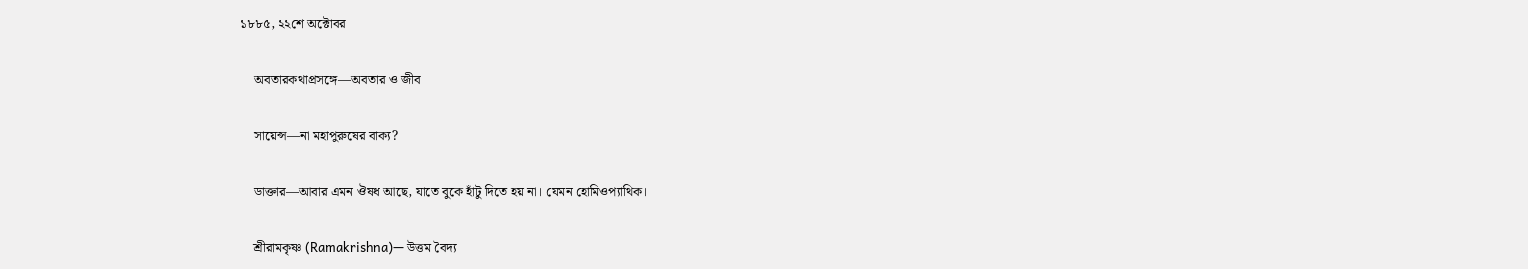১৮৮৫, ২২শে অক্টোবর

    অবতারকথাপ্রসঙ্গে—অবতার ও জীব

    সায়েন্স—না মহাপুরুষের বাক্য?

    ডাক্তার—আবার এমন ঔষধ আছে, যাতে বুকে হাঁটু দিতে হয় না। যেমন হোমিওপ্যাথিক।

    শ্রীরামকৃষ্ণ (Ramakrishna)— উত্তম বৈদ্য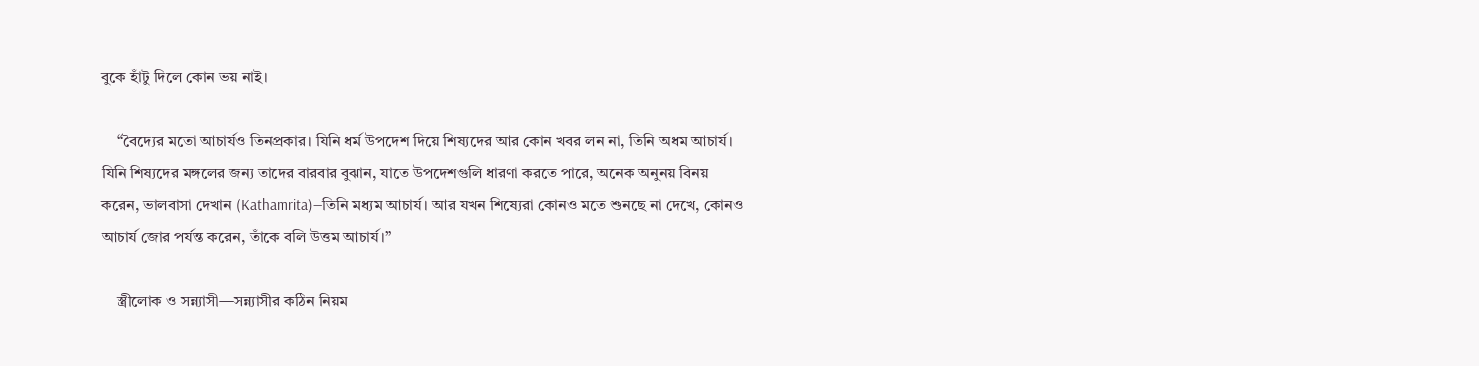বুকে হাঁটু দিলে কোন ভয় নাই।

    “বৈদ্যের মতো আচার্যও তিনপ্রকার। যিনি ধর্ম উপদেশ দিয়ে শিষ্যদের আর কোন খবর লন না, তিনি অধম আচার্য। যিনি শিষ্যদের মঙ্গলের জন্য তাদের বারবার বুঝান, যাতে উপদেশগুলি ধারণা করতে পারে, অনেক অনুনয় বিনয় করেন, ভালবাসা দেখান (Kathamrita)—তিনি মধ্যম আচার্য। আর যখন শিষ্যেরা কোনও মতে শুনছে না দেখে, কোনও আচার্য জোর পর্যন্ত করেন, তাঁকে বলি উত্তম আচার্য।”

    স্ত্রীলোক ও সন্ন্যাসী—সন্ন্যাসীর কঠিন নিয়ম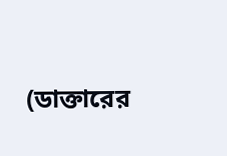(ডাক্তারের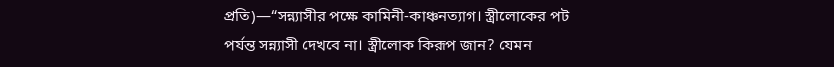প্রতি)—“সন্ন্যাসীর পক্ষে কামিনী-কাঞ্চনত্যাগ। স্ত্রীলোকের পট পর্যন্ত সন্ন্যাসী দেখবে না। স্ত্রীলোক কিরূপ জান? যেমন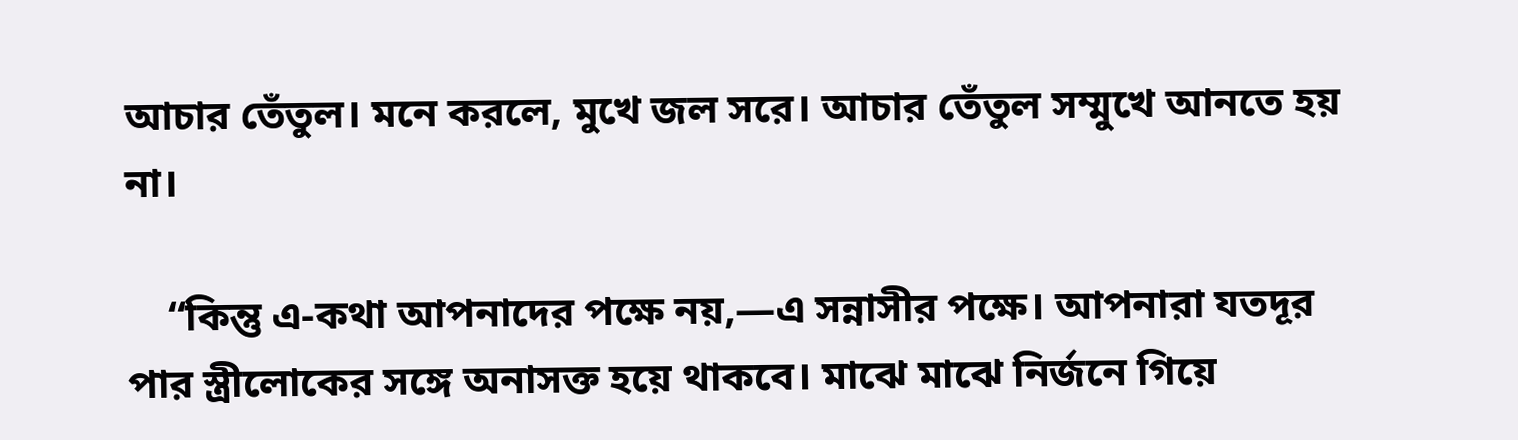আচার তেঁতুল। মনে করলে, মুখে জল সরে। আচার তেঁতুল সম্মুখে আনতে হয় না।

    “কিন্তু এ-কথা আপনাদের পক্ষে নয়,—এ সন্নাসীর পক্ষে। আপনারা যতদূর পার স্ত্রীলোকের সঙ্গে অনাসক্ত হয়ে থাকবে। মাঝে মাঝে নির্জনে গিয়ে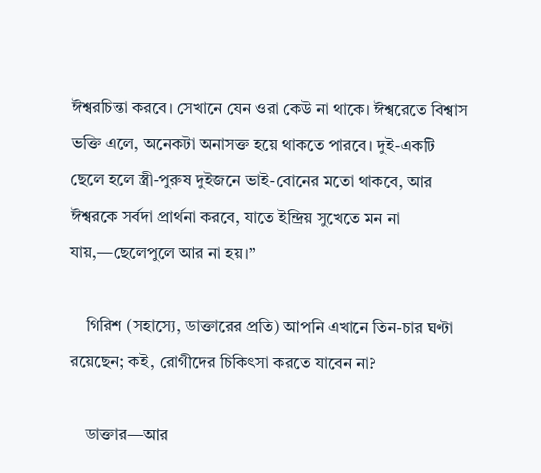ঈশ্বরচিন্তা করবে। সেখানে যেন ওরা কেউ না থাকে। ঈশ্বরেতে বিশ্বাস ভক্তি এলে, অনেকটা অনাসক্ত হয়ে থাকতে পারবে। দুই-একটি ছেলে হলে স্ত্রী-পুরুষ দুইজনে ভাই-বোনের মতো থাকবে, আর ঈশ্বরকে সর্বদা প্রার্থনা করবে, যাতে ইন্দ্রিয় সুখেতে মন না যায়,—ছেলেপুলে আর না হয়।”

    গিরিশ (সহাস্যে, ডাক্তারের প্রতি) আপনি এখানে তিন-চার ঘণ্টা রয়েছেন; কই, রোগীদের চিকিৎসা করতে যাবেন না?

    ডাক্তার—আর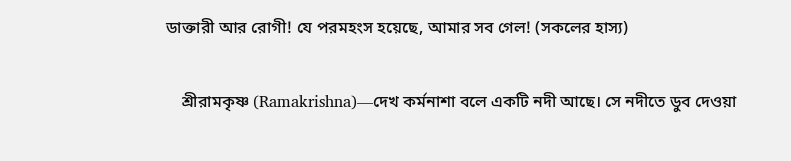ডাক্তারী আর রোগী! যে পরমহংস হয়েছে, আমার সব গেল! (সকলের হাস্য)

    শ্রীরামকৃষ্ণ (Ramakrishna)—দেখ কর্মনাশা বলে একটি নদী আছে। সে নদীতে ডুব দেওয়া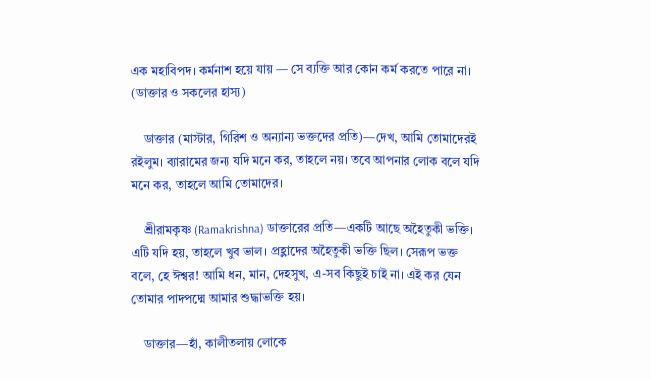এক মহাবিপদ। কর্মনাশ হয়ে যায় — সে ব্যক্তি আর কোন কর্ম করতে পারে না। (ডাক্তার ও সকলের হাস্য)

    ডাক্তার (মাস্টার, গিরিশ ও অন্যান্য ভক্তদের প্রতি)—দেখ, আমি তোমাদেরই রইলুম। ব্যারামের জন্য যদি মনে কর, তাহলে নয়। তবে আপনার লোক বলে যদি মনে কর, তাহলে আমি তোমাদের।

    শ্রীরামকৃষ্ণ (Ramakrishna) ডাক্তারের প্রতি—একটি আছে অহৈতুকী ভক্তি। এটি যদি হয়, তাহলে খুব ভাল। প্রহ্লাদের অহৈতুকী ভক্তি ছিল। সেরূপ ভক্ত বলে, হে ঈশ্বর! আমি ধন, মান, দেহসুখ, এ-সব কিছুই চাই না। এই কর যেন তোমার পাদপদ্মে আমার শুদ্ধাভক্তি হয়।

    ডাক্তার—হাঁ, কালীতলায় লোকে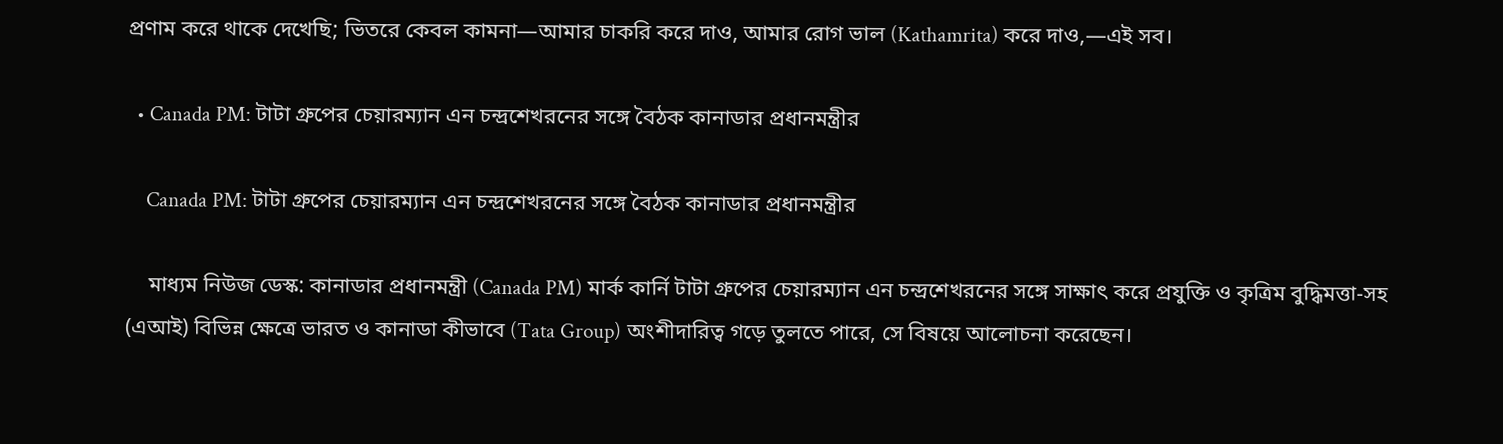প্রণাম করে থাকে দেখেছি; ভিতরে কেবল কামনা—আমার চাকরি করে দাও, আমার রোগ ভাল (Kathamrita) করে দাও,—এই সব।

  • Canada PM: টাটা গ্রুপের চেয়ারম্যান এন চন্দ্রশেখরনের সঙ্গে বৈঠক কানাডার প্রধানমন্ত্রীর

    Canada PM: টাটা গ্রুপের চেয়ারম্যান এন চন্দ্রশেখরনের সঙ্গে বৈঠক কানাডার প্রধানমন্ত্রীর

    মাধ্যম নিউজ ডেস্ক: কানাডার প্রধানমন্ত্রী (Canada PM) মার্ক কার্নি টাটা গ্রুপের চেয়ারম্যান এন চন্দ্রশেখরনের সঙ্গে সাক্ষাৎ করে প্রযুক্তি ও কৃত্রিম বুদ্ধিমত্তা-সহ (এআই) বিভিন্ন ক্ষেত্রে ভারত ও কানাডা কীভাবে (Tata Group) অংশীদারিত্ব গড়ে তুলতে পারে, সে বিষয়ে আলোচনা করেছেন।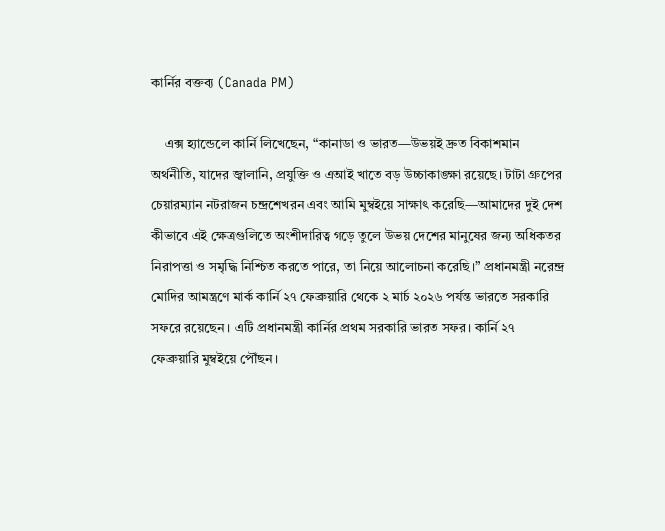কার্নির বক্তব্য (Canada PM)

    এক্স হ্যান্ডেলে কার্নি লিখেছেন, “কানাডা ও ভারত—উভয়ই দ্রুত বিকাশমান অর্থনীতি, যাদের জ্বালানি, প্রযুক্তি ও এআই খাতে বড় উচ্চাকাঙ্ক্ষা রয়েছে। টাটা গ্রুপের চেয়ারম্যান নটরাজন চন্দ্রশেখরন এবং আমি মুম্বইয়ে সাক্ষাৎ করেছি—আমাদের দুই দেশ কীভাবে এই ক্ষেত্রগুলিতে অংশীদারিত্ব গড়ে তুলে উভয় দেশের মানুষের জন্য অধিকতর নিরাপত্তা ও সমৃদ্ধি নিশ্চিত করতে পারে, তা নিয়ে আলোচনা করেছি।” প্রধানমন্ত্রী নরেন্দ্র মোদির আমন্ত্রণে মার্ক কার্নি ২৭ ফেব্রুয়ারি থেকে ২ মার্চ ২০২৬ পর্যন্ত ভারতে সরকারি সফরে রয়েছেন। এটি প্রধানমন্ত্রী কার্নির প্রথম সরকারি ভারত সফর। কার্নি ২৭ ফেব্রুয়ারি মুম্বইয়ে পৌঁছন।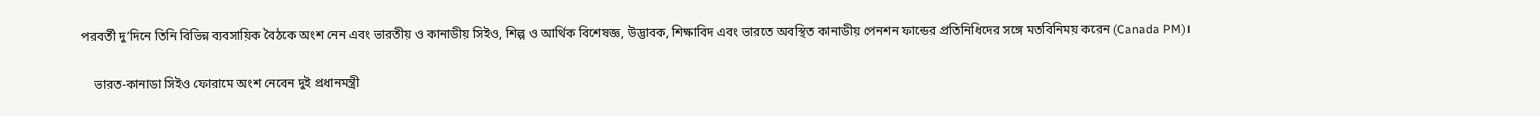পরবর্তী দু’দিনে তিনি বিভিন্ন ব্যবসায়িক বৈঠকে অংশ নেন এবং ভারতীয় ও কানাডীয় সিইও, শিল্প ও আর্থিক বিশেষজ্ঞ, উদ্ভাবক, শিক্ষাবিদ এবং ভারতে অবস্থিত কানাডীয় পেনশন ফান্ডের প্রতিনিধিদের সঙ্গে মতবিনিময় করেন (Canada PM)।

    ভারত-কানাডা সিইও ফোরামে অংশ নেবেন দুই প্রধানমন্ত্রী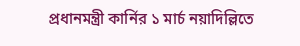প্রধানমন্ত্রী কার্নির ১ মার্চ নয়াদিল্লিতে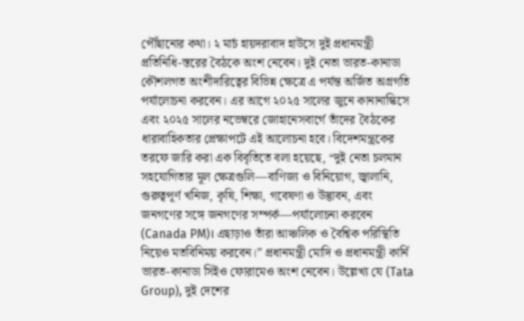পৌঁছানোর কথা। ২ মার্চ হায়দরাবাদ হাউসে দুই প্রধানমন্ত্রী প্রতিনিধি-স্তরের বৈঠকে অংশ নেবেন। দুই নেতা ভারত-কানাডা কৌশলগত অংশীদারিত্বের বিভিন্ন ক্ষেত্রে এ পর্যন্ত অর্জিত অগ্রগতি পর্যালোচনা করবেন। এর আগে ২০২৫ সালের জুনে কানানাস্কিসে এবং ২০২৫ সালের নভেম্বরে জোহানেসবার্গে তাঁদের বৈঠকের ধারাবাহিকতার প্রেক্ষাপটে এই আলোচনা হবে। বিদেশমন্ত্রকের তরফে জারি করা এক বিবৃতিতে বলা হয়েছে, “দুই নেতা চলমান সহযোগিতার মূল ক্ষেত্রগুলি—বাণিজ্য ও বিনিয়োগ, জ্বালানি, গুরুত্বপূর্ণ খনিজ, কৃষি, শিক্ষা, গবেষণা ও উদ্ভাবন, এবং জনগণের সঙ্গে জনগণের সম্পর্ক—পর্যালোচনা করবেন (Canada PM)। এছাড়াও তাঁরা আঞ্চলিক ও বৈশ্বিক পরিস্থিতি নিয়েও মতবিনিময় করবেন।” প্রধানমন্ত্রী মোদি ও প্রধানমন্ত্রী কার্নি ভারত-কানাডা সিইও ফোরামেও অংশ নেবেন। উল্লেখ্য যে (Tata Group), দুই দেশের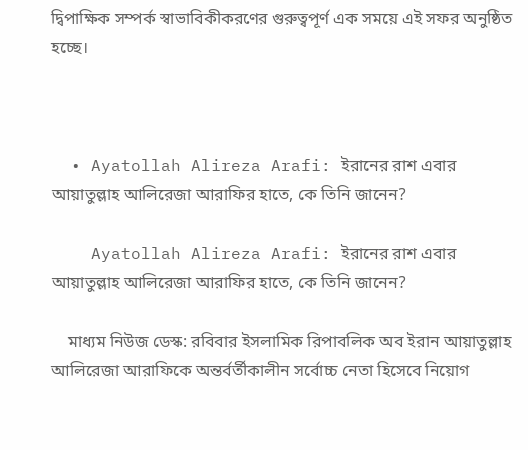দ্বিপাক্ষিক সম্পর্ক স্বাভাবিকীকরণের গুরুত্বপূর্ণ এক সময়ে এই সফর অনুষ্ঠিত হচ্ছে।



  • Ayatollah Alireza Arafi: ইরানের রাশ এবার আয়াতুল্লাহ আলিরেজা আরাফির হাতে, কে তিনি জানেন?

    Ayatollah Alireza Arafi: ইরানের রাশ এবার আয়াতুল্লাহ আলিরেজা আরাফির হাতে, কে তিনি জানেন?

    মাধ্যম নিউজ ডেস্ক: রবিবার ইসলামিক রিপাবলিক অব ইরান আয়াতুল্লাহ আলিরেজা আরাফিকে অন্তর্বর্তীকালীন সর্বোচ্চ নেতা হিসেবে নিয়োগ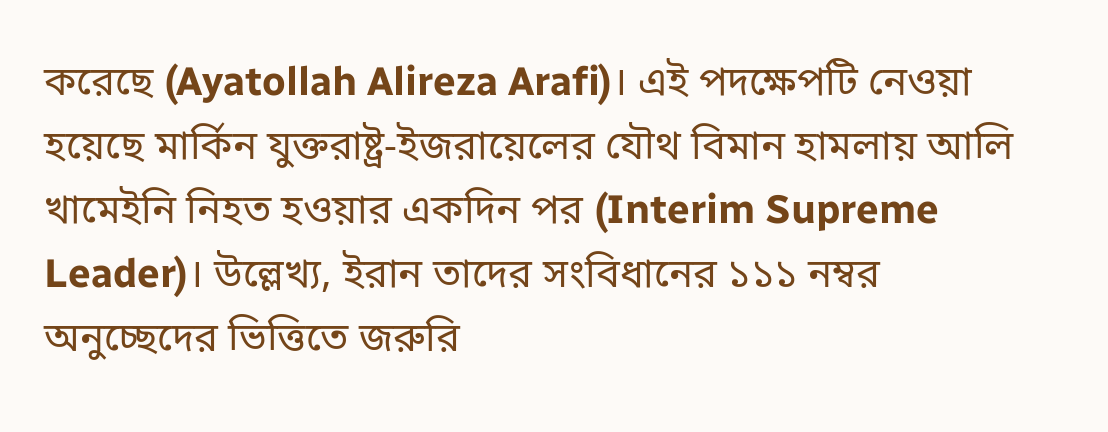করেছে (Ayatollah Alireza Arafi)। এই পদক্ষেপটি নেওয়া হয়েছে মার্কিন যুক্তরাষ্ট্র-ইজরায়েলের যৌথ বিমান হামলায় আলি খামেইনি নিহত হওয়ার একদিন পর (Interim Supreme Leader)। উল্লেখ্য, ইরান তাদের সংবিধানের ১১১ নম্বর অনুচ্ছেদের ভিত্তিতে জরুরি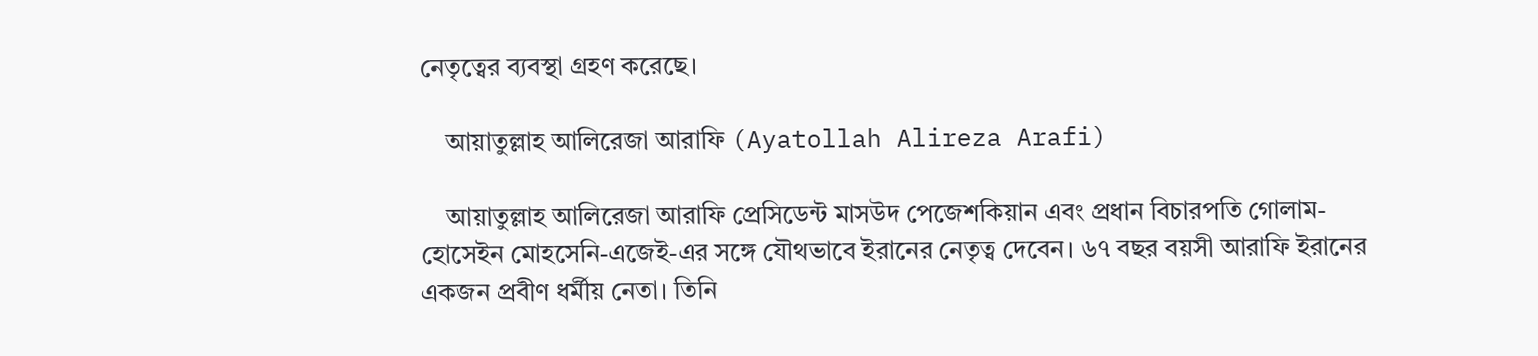নেতৃত্বের ব্যবস্থা গ্রহণ করেছে।

    আয়াতুল্লাহ আলিরেজা আরাফি (Ayatollah Alireza Arafi)

    আয়াতুল্লাহ আলিরেজা আরাফি প্রেসিডেন্ট মাসউদ পেজেশকিয়ান এবং প্রধান বিচারপতি গোলাম-হোসেইন মোহসেনি-এজেই-এর সঙ্গে যৌথভাবে ইরানের নেতৃত্ব দেবেন। ৬৭ বছর বয়সী আরাফি ইরানের একজন প্রবীণ ধর্মীয় নেতা। তিনি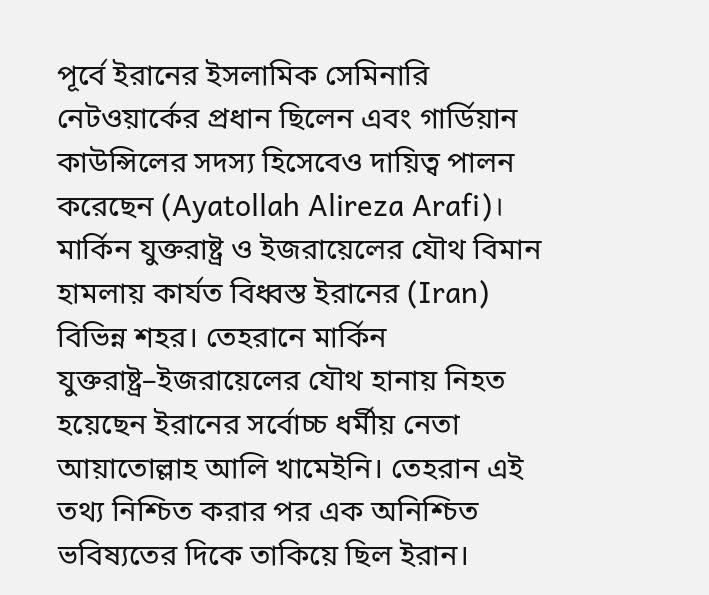পূর্বে ইরানের ইসলামিক সেমিনারি নেটওয়ার্কের প্রধান ছিলেন এবং গার্ডিয়ান কাউন্সিলের সদস্য হিসেবেও দায়িত্ব পালন করেছেন (Ayatollah Alireza Arafi)। মার্কিন যুক্তরাষ্ট্র ও ইজরায়েলের যৌথ বিমান হামলায় কার্যত বিধ্বস্ত ইরানের (Iran) বিভিন্ন শহর। তেহরানে মার্কিন যুক্তরাষ্ট্র–ইজরায়েলের যৌথ হানায় নিহত হয়েছেন ইরানের সর্বোচ্চ ধর্মীয় নেতা আয়াতোল্লাহ আলি খামেইনি। তেহরান এই তথ্য নিশ্চিত করার পর এক অনিশ্চিত ভবিষ্যতের দিকে তাকিয়ে ছিল ইরান।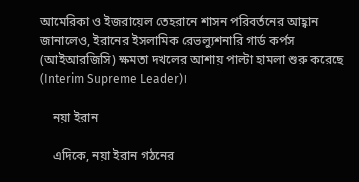আমেরিকা ও ইজরায়েল তেহরানে শাসন পরিবর্তনের আহ্বান জানালেও, ইরানের ইসলামিক রেভল্যুশনারি গার্ড কর্পস (আইআরজিসি) ক্ষমতা দখলের আশায় পাল্টা হামলা শুরু করেছে (Interim Supreme Leader)।

    নয়া ইরান

    এদিকে, নয়া ইরান গঠনের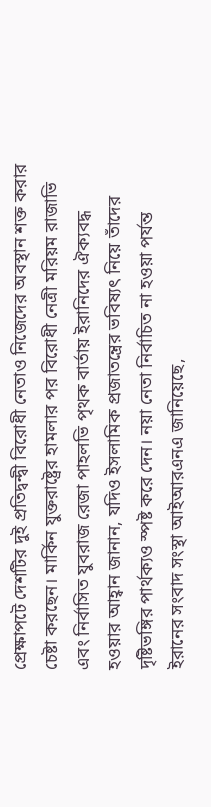প্রেক্ষাপটে দেশটির দুই প্রতিদ্বন্দ্বী বিরোধী নেতাও নিজেদের অবস্থান শক্ত করার চেষ্টা করছেন। মার্কিন যুক্তরাষ্ট্রের হামলার পর বিরোধী নেত্রী মরিয়ম রাজাভি এবং নির্বাসিত যুবরাজ রেজা পাহলভি পৃথক বার্তায় ইরানিদের ঐক্যবদ্ধ হওয়ার আহ্বান জানান, যদিও ইসলামিক প্রজাতন্ত্রের ভবিষ্যৎ নিয়ে তাঁদের দৃষ্টিভঙ্গির পার্থক্যও স্পষ্ট করে দেন। নয়া নেতা নির্বাচিত না হওয়া পর্যন্ত ইরানের সংবাদ সংস্থা আইআরএনএ জানিয়েছে,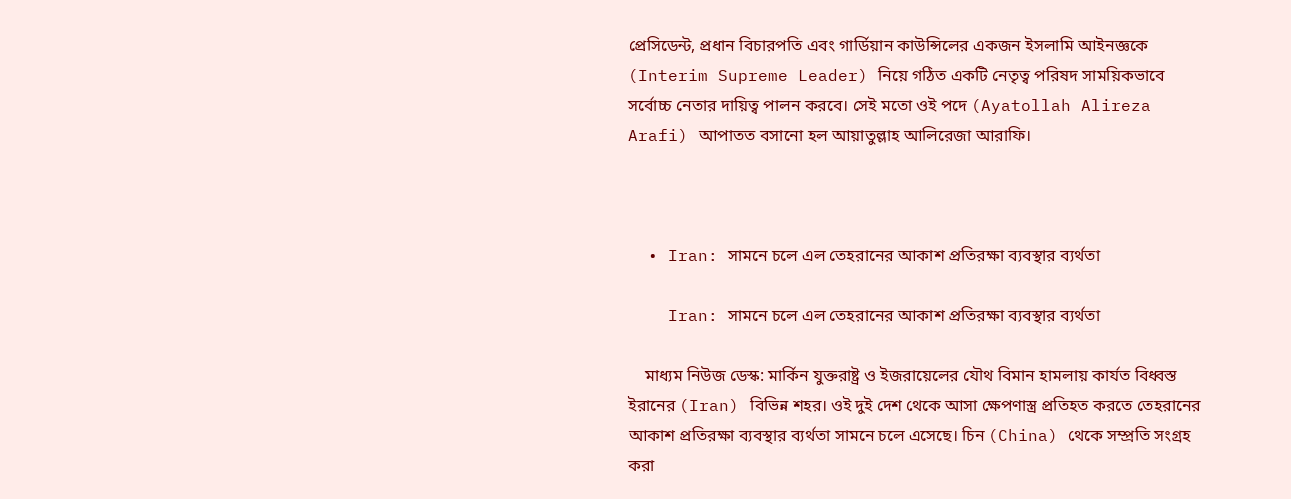প্রেসিডেন্ট, প্রধান বিচারপতি এবং গার্ডিয়ান কাউন্সিলের একজন ইসলামি আইনজ্ঞকে (Interim Supreme Leader) নিয়ে গঠিত একটি নেতৃত্ব পরিষদ সাময়িকভাবে সর্বোচ্চ নেতার দায়িত্ব পালন করবে। সেই মতো ওই পদে (Ayatollah Alireza Arafi) আপাতত বসানো হল আয়াতুল্লাহ আলিরেজা আরাফি।



  • Iran: সামনে চলে এল তেহরানের আকাশ প্রতিরক্ষা ব্যবস্থার ব্যর্থতা

    Iran: সামনে চলে এল তেহরানের আকাশ প্রতিরক্ষা ব্যবস্থার ব্যর্থতা

    মাধ্যম নিউজ ডেস্ক: মার্কিন যুক্তরাষ্ট্র ও ইজরায়েলের যৌথ বিমান হামলায় কার্যত বিধ্বস্ত ইরানের (Iran) বিভিন্ন শহর। ওই দুই দেশ থেকে আসা ক্ষেপণাস্ত্র প্রতিহত করতে তেহরানের আকাশ প্রতিরক্ষা ব্যবস্থার ব্যর্থতা সামনে চলে এসেছে। চিন (China) থেকে সম্প্রতি সংগ্রহ করা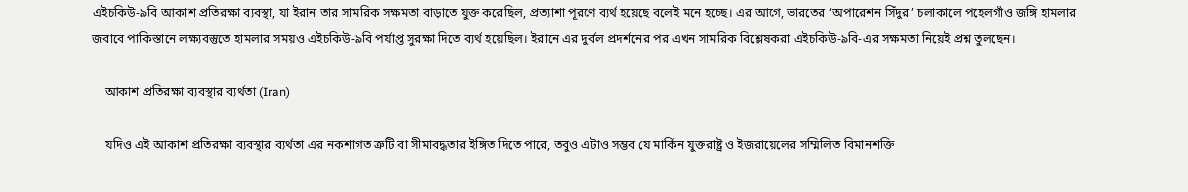এইচকিউ-৯বি আকাশ প্রতিরক্ষা ব্যবস্থা, যা ইরান তার সামরিক সক্ষমতা বাড়াতে যুক্ত করেছিল, প্রত্যাশা পূরণে ব্যর্থ হয়েছে বলেই মনে হচ্ছে। এর আগে, ভারতের ‘অপারেশন সিঁদুর’ চলাকালে পহেলগাঁও জঙ্গি হামলার জবাবে পাকিস্তানে লক্ষ্যবস্তুতে হামলার সময়ও এইচকিউ-৯বি পর্যাপ্ত সুরক্ষা দিতে ব্যর্থ হয়েছিল। ইরানে এর দুর্বল প্রদর্শনের পর এখন সামরিক বিশ্লেষকরা এইচকিউ-৯বি-এর সক্ষমতা নিয়েই প্রশ্ন তুলছেন।

    আকাশ প্রতিরক্ষা ব্যবস্থার ব্যর্থতা (Iran)

    যদিও এই আকাশ প্রতিরক্ষা ব্যবস্থার ব্যর্থতা এর নকশাগত ত্রুটি বা সীমাবদ্ধতার ইঙ্গিত দিতে পারে, তবুও এটাও সম্ভব যে মার্কিন যুক্তরাষ্ট্র ও ইজরায়েলের সম্মিলিত বিমানশক্তি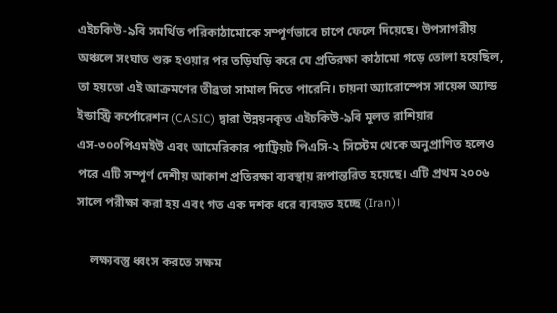এইচকিউ-৯বি সমর্থিত পরিকাঠামোকে সম্পূর্ণভাবে চাপে ফেলে দিয়েছে। উপসাগরীয় অঞ্চলে সংঘাত শুরু হওয়ার পর তড়িঘড়ি করে যে প্রতিরক্ষা কাঠামো গড়ে তোলা হয়েছিল, তা হয়তো এই আক্রমণের তীব্রতা সামাল দিতে পারেনি। চায়না অ্যারোস্পেস সায়েন্স অ্যান্ড ইন্ডাস্ট্রি কর্পোরেশন (CASIC) দ্বারা উন্নয়নকৃত এইচকিউ-৯বি মূলত রাশিয়ার এস-৩০০পিএমইউ এবং আমেরিকার প্যাট্রিয়ট পিএসি-২ সিস্টেম থেকে অনুপ্রাণিত হলেও পরে এটি সম্পূর্ণ দেশীয় আকাশ প্রতিরক্ষা ব্যবস্থায় রূপান্তরিত হয়েছে। এটি প্রথম ২০০৬ সালে পরীক্ষা করা হয় এবং গত এক দশক ধরে ব্যবহৃত হচ্ছে (Iran)।

    লক্ষ্যবস্তু ধ্বংস করতে সক্ষম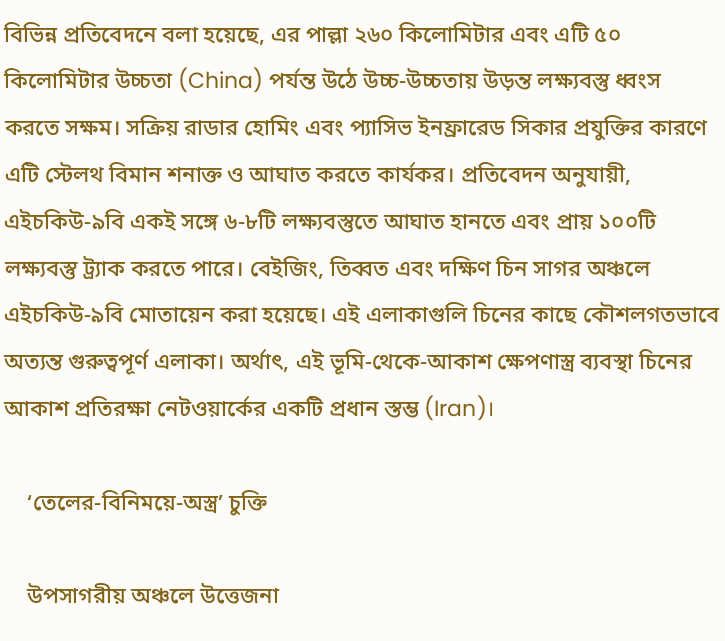বিভিন্ন প্রতিবেদনে বলা হয়েছে, এর পাল্লা ২৬০ কিলোমিটার এবং এটি ৫০ কিলোমিটার উচ্চতা (China) পর্যন্ত উঠে উচ্চ-উচ্চতায় উড়ন্ত লক্ষ্যবস্তু ধ্বংস করতে সক্ষম। সক্রিয় রাডার হোমিং এবং প্যাসিভ ইনফ্রারেড সিকার প্রযুক্তির কারণে এটি স্টেলথ বিমান শনাক্ত ও আঘাত করতে কার্যকর। প্রতিবেদন অনুযায়ী, এইচকিউ-৯বি একই সঙ্গে ৬-৮টি লক্ষ্যবস্তুতে আঘাত হানতে এবং প্রায় ১০০টি লক্ষ্যবস্তু ট্র্যাক করতে পারে। বেইজিং, তিব্বত এবং দক্ষিণ চিন সাগর অঞ্চলে এইচকিউ-৯বি মোতায়েন করা হয়েছে। এই এলাকাগুলি চিনের কাছে কৌশলগতভাবে অত্যন্ত গুরুত্বপূর্ণ এলাকা। অর্থাৎ, এই ভূমি-থেকে-আকাশ ক্ষেপণাস্ত্র ব্যবস্থা চিনের আকাশ প্রতিরক্ষা নেটওয়ার্কের একটি প্রধান স্তম্ভ (Iran)।

    ‘তেলের-বিনিময়ে-অস্ত্র’ চুক্তি

    উপসাগরীয় অঞ্চলে উত্তেজনা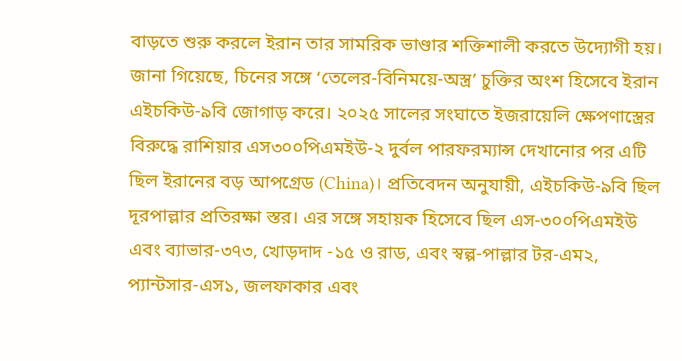বাড়তে শুরু করলে ইরান তার সামরিক ভাণ্ডার শক্তিশালী করতে উদ্যোগী হয়। জানা গিয়েছে, চিনের সঙ্গে ‘তেলের-বিনিময়ে-অস্ত্র’ চুক্তির অংশ হিসেবে ইরান এইচকিউ-৯বি জোগাড় করে। ২০২৫ সালের সংঘাতে ইজরায়েলি ক্ষেপণাস্ত্রের বিরুদ্ধে রাশিয়ার এস৩০০পিএমইউ-২ দুর্বল পারফরম্যান্স দেখানোর পর এটি ছিল ইরানের বড় আপগ্রেড (China)। প্রতিবেদন অনুযায়ী, এইচকিউ-৯বি ছিল দূরপাল্লার প্রতিরক্ষা স্তর। এর সঙ্গে সহায়ক হিসেবে ছিল এস-৩০০পিএমইউ এবং ব্যাভার-৩৭৩, খোড়দাদ -১৫ ও রাড, এবং স্বল্প-পাল্লার টর-এম২, প্যান্টসার-এস১, জলফাকার এবং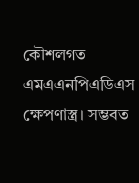কৌশলগত এমএএনপিএডিএস ক্ষেপণাস্ত্র। সম্ভবত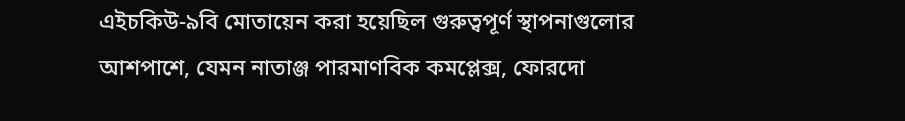এইচকিউ-৯বি মোতায়েন করা হয়েছিল গুরুত্বপূর্ণ স্থাপনাগুলোর আশপাশে, যেমন নাতাঞ্জ পারমাণবিক কমপ্লেক্স, ফোরদো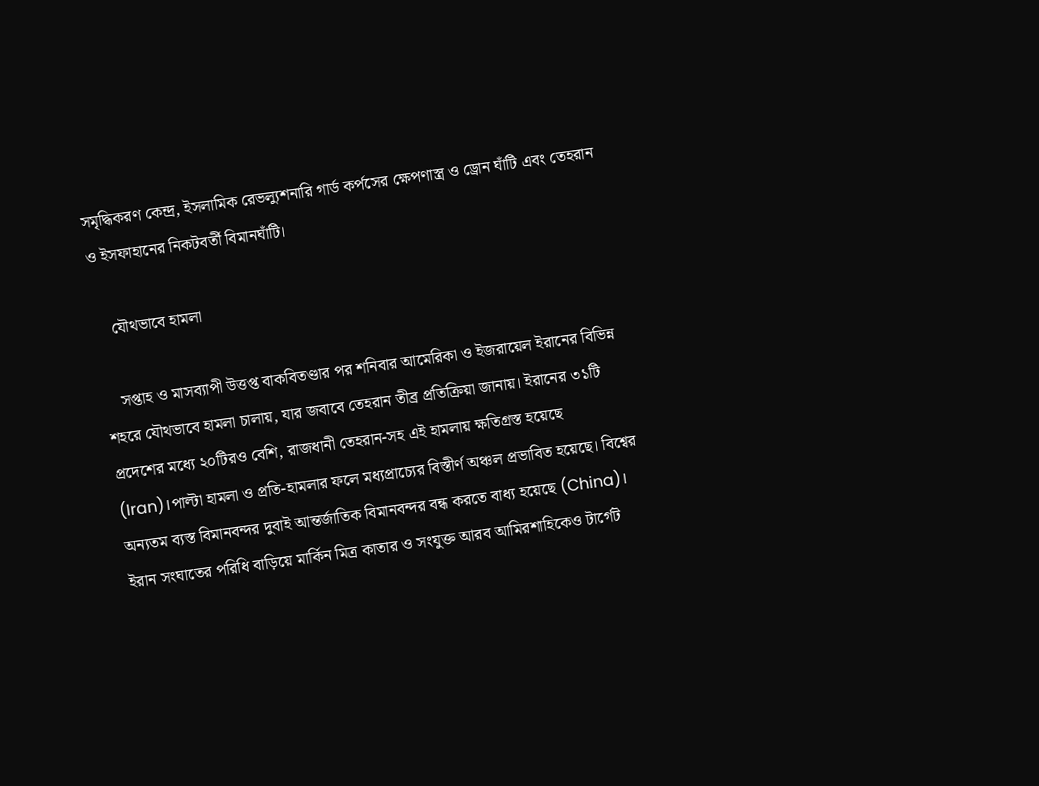সমৃদ্ধিকরণ কেন্দ্র, ইসলামিক রেভল্যুশনারি গার্ড কর্পসের ক্ষেপণাস্ত্র ও ড্রোন ঘাঁটি এবং তেহরান ও ইসফাহানের নিকটবর্তী বিমানঘাঁটি।

    যৌথভাবে হামলা

    সপ্তাহ ও মাসব্যাপী উত্তপ্ত বাকবিতণ্ডার পর শনিবার আমেরিকা ও ইজরায়েল ইরানের বিভিন্ন শহরে যৌথভাবে হামলা চালায়, যার জবাবে তেহরান তীব্র প্রতিক্রিয়া জানায়। ইরানের ৩১টি প্রদেশের মধ্যে ২০টিরও বেশি, রাজধানী তেহরান-সহ এই হামলায় ক্ষতিগ্রস্ত হয়েছে (Iran)।পাল্টা হামলা ও প্রতি-হামলার ফলে মধ্যপ্রাচ্যের বিস্তীর্ণ অঞ্চল প্রভাবিত হয়েছে। বিশ্বের অন্যতম ব্যস্ত বিমানবন্দর দুবাই আন্তর্জাতিক বিমানবন্দর বন্ধ করতে বাধ্য হয়েছে (China)। ইরান সংঘাতের পরিধি বাড়িয়ে মার্কিন মিত্র কাতার ও সংযুক্ত আরব আমিরশাহিকেও টার্গেট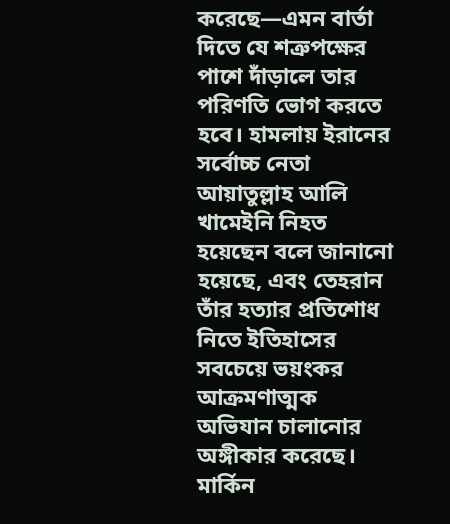করেছে—এমন বার্তা দিতে যে শত্রুপক্ষের পাশে দাঁড়ালে তার পরিণতি ভোগ করতে হবে। হামলায় ইরানের সর্বোচ্চ নেতা আয়াতুল্লাহ আলি খামেইনি নিহত হয়েছেন বলে জানানো হয়েছে, এবং তেহরান তাঁর হত্যার প্রতিশোধ নিতে ইতিহাসের সবচেয়ে ভয়ংকর আক্রমণাত্মক অভিযান চালানোর অঙ্গীকার করেছে। মার্কিন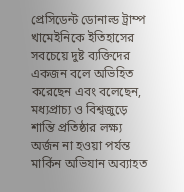প্রেসিডেন্ট ডোনাল্ড ট্রাম্প খামেইনিকে ইতিহাসের সবচেয়ে দুষ্ট ব্যক্তিদের একজন বলে অভিহিত করেছেন এবং বলেছেন, মধ্যপ্রাচ্য ও বিশ্বজুড়ে শান্তি প্রতিষ্ঠার লক্ষ্য অর্জন না হওয়া পর্যন্ত মার্কিন অভিযান অব্যাহত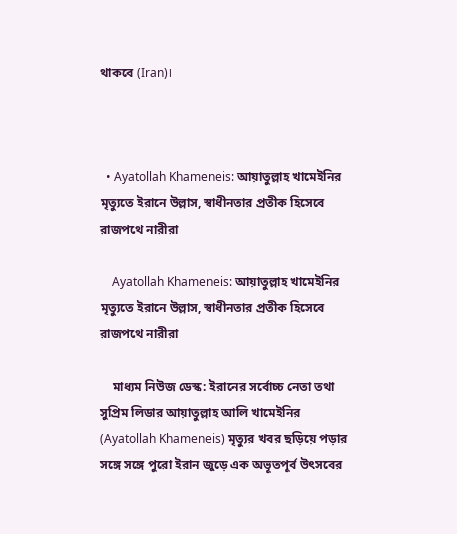থাকবে (Iran)।



  • Ayatollah Khameneis: আয়াতুল্লাহ খামেইনির মৃত্যুতে ইরানে উল্লাস, স্বাধীনতার প্রতীক হিসেবে রাজপথে নারীরা

    Ayatollah Khameneis: আয়াতুল্লাহ খামেইনির মৃত্যুতে ইরানে উল্লাস, স্বাধীনতার প্রতীক হিসেবে রাজপথে নারীরা

    মাধ্যম নিউজ ডেস্ক: ইরানের সর্বোচ্চ নেতা তথা সুপ্রিম লিডার আয়াতুল্লাহ আলি খামেইনির (Ayatollah Khameneis) মৃত্যুর খবর ছড়িয়ে পড়ার সঙ্গে সঙ্গে পুরো ইরান জুড়ে এক অভূতপূর্ব উৎসবের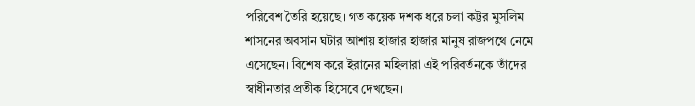পরিবেশ তৈরি হয়েছে। গত কয়েক দশক ধরে চলা কট্টর মুসলিম শাসনের অবসান ঘটার আশায় হাজার হাজার মানুষ রাজপথে নেমে এসেছেন। বিশেষ করে ইরানের মহিলারা এই পরিবর্তনকে তাঁদের স্বাধীনতার প্রতীক হিসেবে দেখছেন।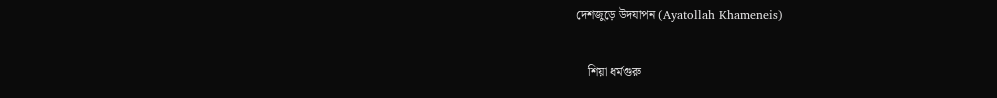দেশজুড়ে উদযাপন (Ayatollah Khameneis)

    শিয়া ধর্মগুরু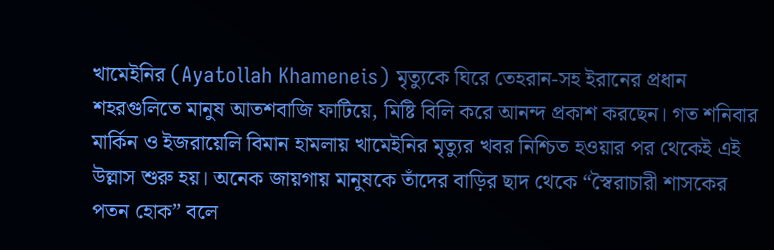খামেইনির (Ayatollah Khameneis) মৃত্যুকে ঘিরে তেহরান-সহ ইরানের প্রধান শহরগুলিতে মানুষ আতশবাজি ফাটিয়ে, মিষ্টি বিলি করে আনন্দ প্রকাশ করছেন। গত শনিবার মার্কিন ও ইজরায়েলি বিমান হামলায় খামেইনির মৃত্যুর খবর নিশ্চিত হওয়ার পর থেকেই এই উল্লাস শুরু হয়। অনেক জায়গায় মানুষকে তাঁদের বাড়ির ছাদ থেকে “স্বৈরাচারী শাসকের পতন হোক” বলে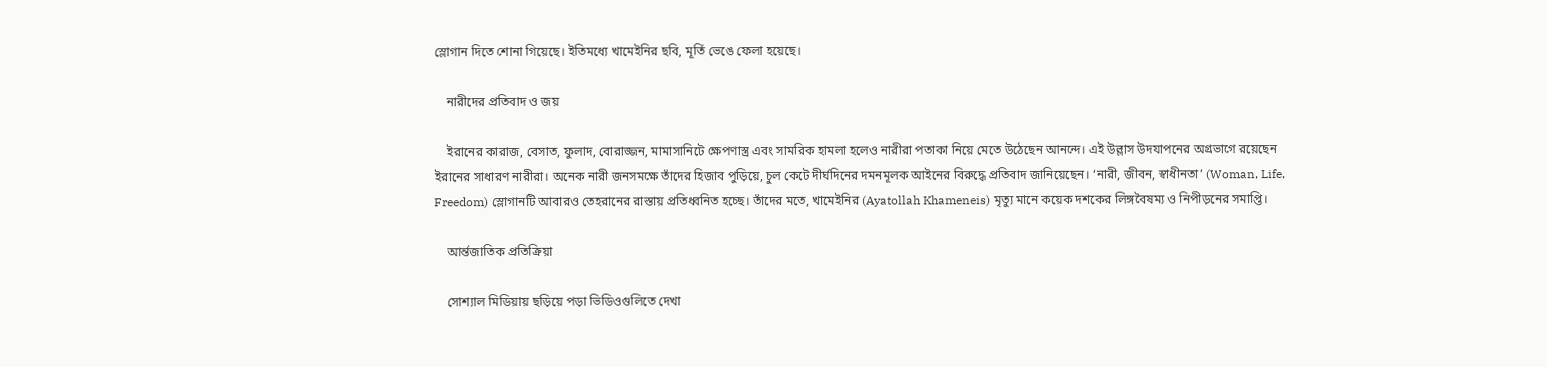স্লোগান দিতে শোনা গিয়েছে। ইতিমধ্যে খামেইনির ছবি, মূর্তি ভেঙে ফেলা হয়েছে।

    নারীদের প্রতিবাদ ও জয়

    ইরানের কারাজ, বেসাত, ফুলাদ, বোরাজ্জন, মামাসানিটে ক্ষেপণাস্ত্র এবং সামরিক হামলা হলেও নারীরা পতাকা নিয়ে মেতে উঠেছেন আনন্দে। এই উল্লাস উদযাপনের অগ্রভাগে রয়েছেন ইরানের সাধারণ নারীরা। অনেক নারী জনসমক্ষে তাঁদের হিজাব পুড়িয়ে, চুল কেটে দীর্ঘদিনের দমনমূলক আইনের বিরুদ্ধে প্রতিবাদ জানিয়েছেন। ‘নারী, জীবন, স্বাধীনতা’ (Woman, Life, Freedom) স্লোগানটি আবারও তেহরানের রাস্তায় প্রতিধ্বনিত হচ্ছে। তাঁদের মতে, খামেইনির (Ayatollah Khameneis) মৃত্যু মানে কয়েক দশকের লিঙ্গবৈষম্য ও নিপীড়নের সমাপ্তি।

    আর্ন্তজাতিক প্রতিক্রিয়া

    সোশ্যাল মিডিয়ায় ছড়িয়ে পড়া ভিডিওগুলিতে দেখা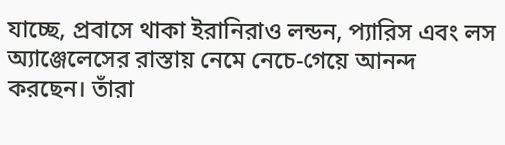যাচ্ছে, প্রবাসে থাকা ইরানিরাও লন্ডন, প্যারিস এবং লস অ্যাঞ্জেলেসের রাস্তায় নেমে নেচে-গেয়ে আনন্দ করছেন। তাঁরা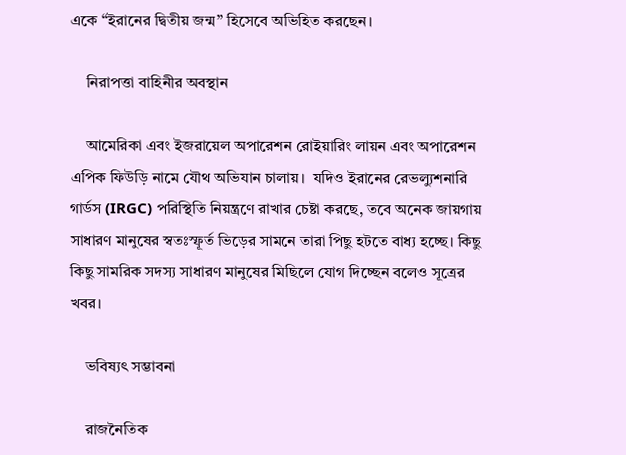একে “ইরানের দ্বিতীয় জন্ম” হিসেবে অভিহিত করছেন।

    নিরাপত্তা বাহিনীর অবস্থান

    আমেরিকা এবং ইজরায়েল অপারেশন রোইয়ারিং লায়ন এবং অপারেশন এপিক ফিউড়ি নামে যৌথ অভিযান চালায়।  যদিও ইরানের রেভল্যুশনারি গার্ডস (IRGC) পরিস্থিতি নিয়ন্ত্রণে রাখার চেষ্টা করছে, তবে অনেক জায়গায় সাধারণ মানুষের স্বতঃস্ফূর্ত ভিড়ের সামনে তারা পিছু হটতে বাধ্য হচ্ছে। কিছু কিছু সামরিক সদস্য সাধারণ মানুষের মিছিলে যোগ দিচ্ছেন বলেও সূত্রের খবর।

    ভবিষ্যৎ সম্ভাবনা

    রাজনৈতিক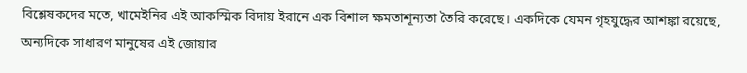বিশ্লেষকদের মতে, খামেইনির এই আকস্মিক বিদায় ইরানে এক বিশাল ক্ষমতাশূন্যতা তৈরি করেছে। একদিকে যেমন গৃহযুদ্ধের আশঙ্কা রয়েছে, অন্যদিকে সাধারণ মানুষের এই জোয়ার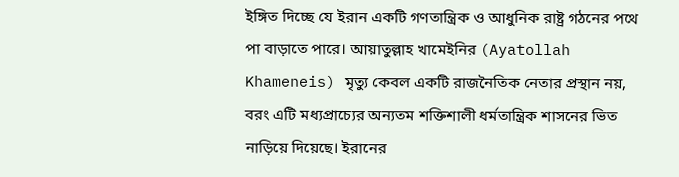ইঙ্গিত দিচ্ছে যে ইরান একটি গণতান্ত্রিক ও আধুনিক রাষ্ট্র গঠনের পথে পা বাড়াতে পারে। আয়াতুল্লাহ খামেইনির (Ayatollah Khameneis) মৃত্যু কেবল একটি রাজনৈতিক নেতার প্রস্থান নয়, বরং এটি মধ্যপ্রাচ্যের অন্যতম শক্তিশালী ধর্মতান্ত্রিক শাসনের ভিত নাড়িয়ে দিয়েছে। ইরানের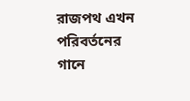রাজপথ এখন পরিবর্তনের গানে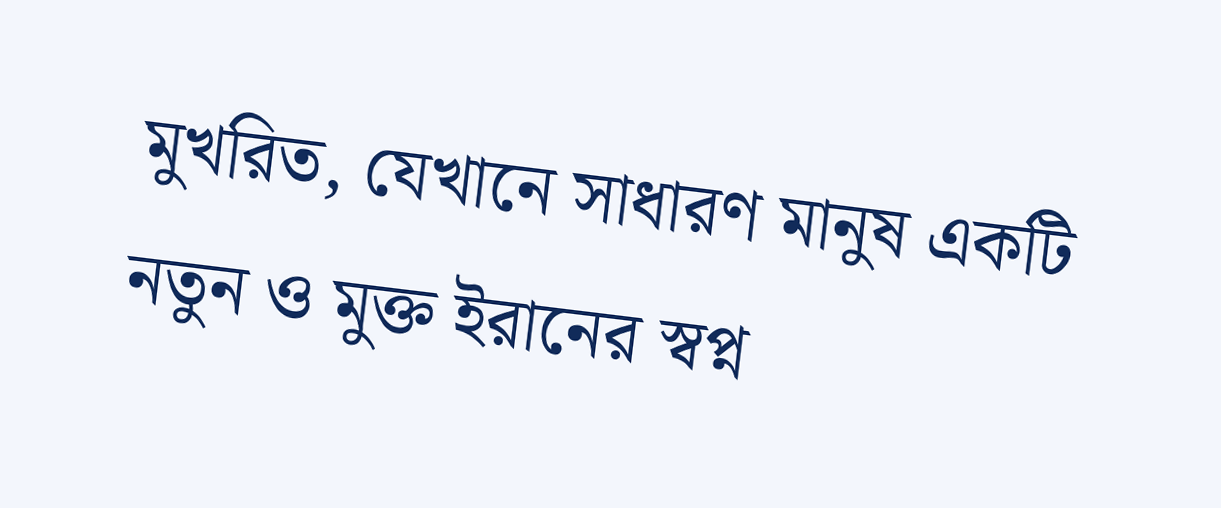মুখরিত, যেখানে সাধারণ মানুষ একটি নতুন ও মুক্ত ইরানের স্বপ্ন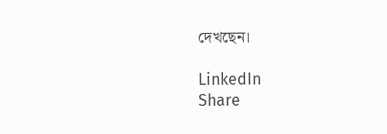দেখছেন।

LinkedIn
Share